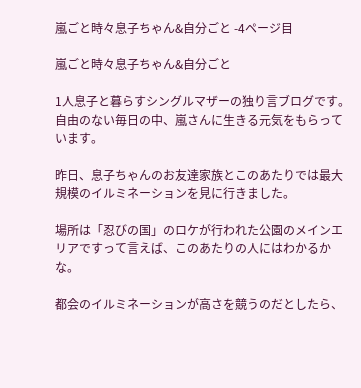嵐ごと時々息子ちゃん&自分ごと -4ページ目

嵐ごと時々息子ちゃん&自分ごと

1人息子と暮らすシングルマザーの独り言ブログです。
自由のない毎日の中、嵐さんに生きる元気をもらっています。

昨日、息子ちゃんのお友達家族とこのあたりでは最大規模のイルミネーションを見に行きました。

場所は「忍びの国」のロケが行われた公園のメインエリアですって言えば、このあたりの人にはわかるかな。

都会のイルミネーションが高さを競うのだとしたら、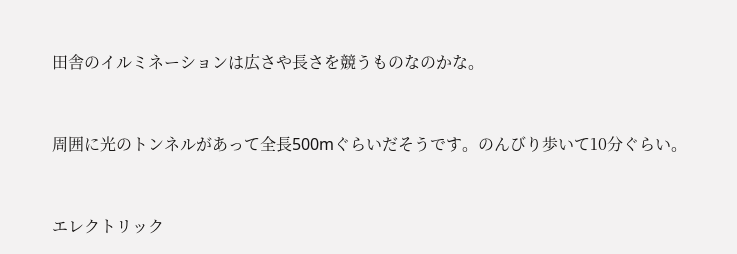田舎のイルミネーションは広さや長さを競うものなのかな。



周囲に光のトンネルがあって全長500mぐらいだそうです。のんびり歩いて10分ぐらい。



エレクトリック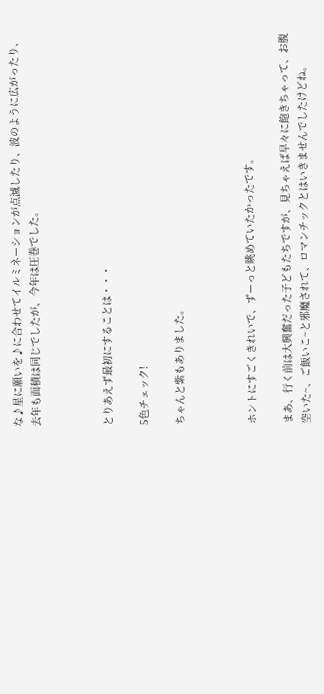な♪星に願いを♪に合わせてイルミネーションが点滅したり、波のように広がったり、去年も面積は同じでしたが、今年は圧巻でした。



とりあえず最初にすることは・・・

5色チェック!

ちゃんと紫もありました。



ホントにすごくきれいで、ずーっと眺めていたかったです。

まあ、行く前は大興奮だった子どもたちですが、見ちゃえば早々に飽きちゃって、お腹空いた~、ご飯いこ~と邪魔されて、ロマンチックとはいきませんでしたけどね。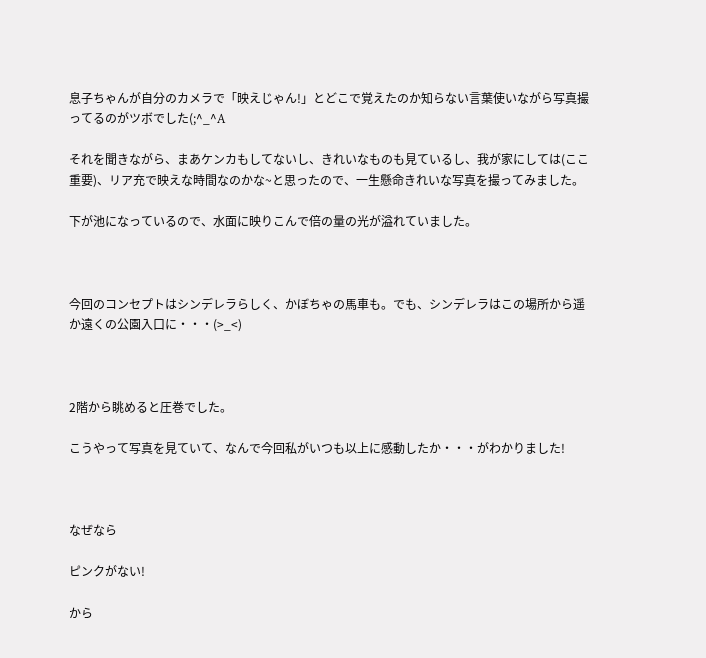息子ちゃんが自分のカメラで「映えじゃん!」とどこで覚えたのか知らない言葉使いながら写真撮ってるのがツボでした(;^_^A

それを聞きながら、まあケンカもしてないし、きれいなものも見ているし、我が家にしては(ここ重要)、リア充で映えな時間なのかな~と思ったので、一生懸命きれいな写真を撮ってみました。

下が池になっているので、水面に映りこんで倍の量の光が溢れていました。



今回のコンセプトはシンデレラらしく、かぼちゃの馬車も。でも、シンデレラはこの場所から遥か遠くの公園入口に・・・(>_<)



2階から眺めると圧巻でした。

こうやって写真を見ていて、なんで今回私がいつも以上に感動したか・・・がわかりました!



なぜなら

ピンクがない!

から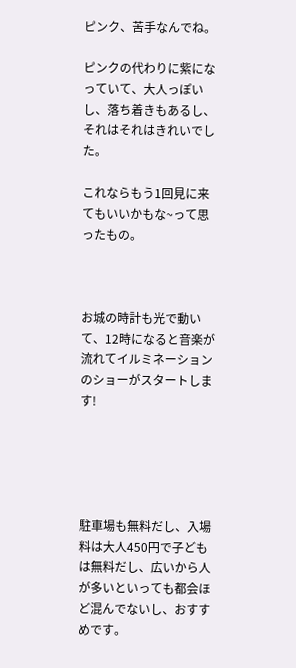ピンク、苦手なんでね。

ピンクの代わりに紫になっていて、大人っぽいし、落ち着きもあるし、それはそれはきれいでした。

これならもう1回見に来てもいいかもな~って思ったもの。



お城の時計も光で動いて、12時になると音楽が流れてイルミネーションのショーがスタートします!





駐車場も無料だし、入場料は大人450円で子どもは無料だし、広いから人が多いといっても都会ほど混んでないし、おすすめです。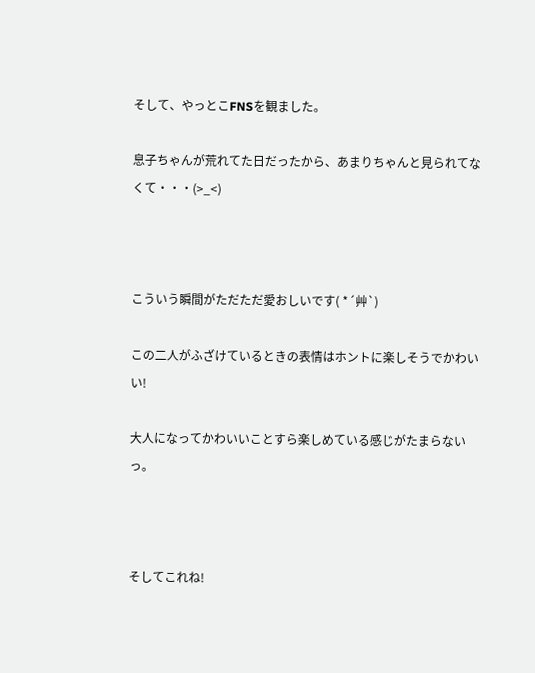そして、やっとこFNSを観ました。

息子ちゃんが荒れてた日だったから、あまりちゃんと見られてなくて・・・(>_<)



こういう瞬間がただただ愛おしいです( *´艸`)

この二人がふざけているときの表情はホントに楽しそうでかわいい!

大人になってかわいいことすら楽しめている感じがたまらないっ。



そしてこれね!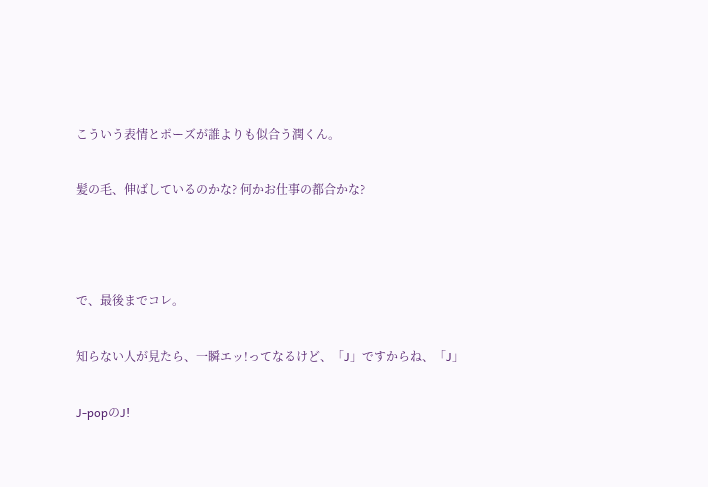こういう表情とポーズが誰よりも似合う潤くん。

髪の毛、伸ばしているのかな? 何かお仕事の都合かな?



で、最後までコレ。

知らない人が見たら、一瞬エッ!ってなるけど、「J」ですからね、「J」

J-popのJ!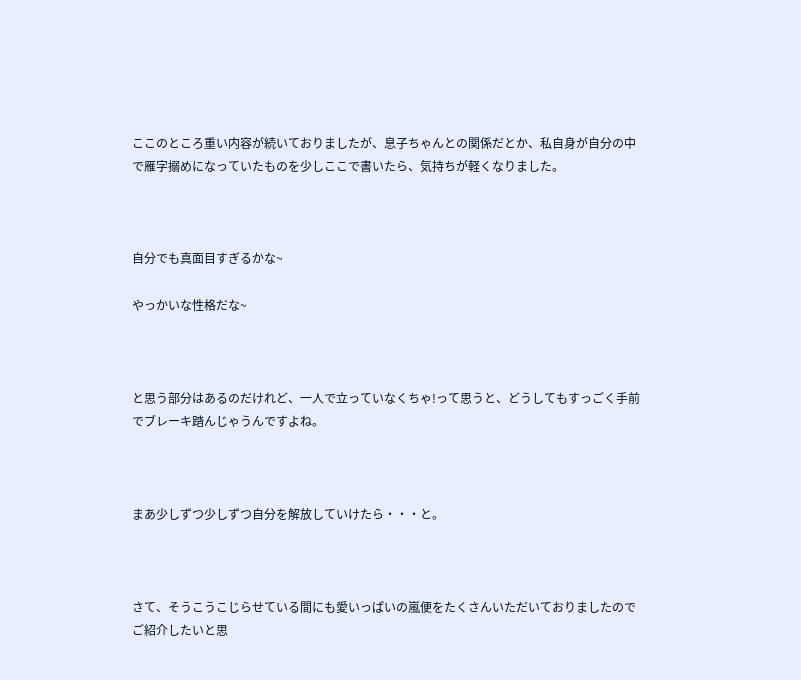ここのところ重い内容が続いておりましたが、息子ちゃんとの関係だとか、私自身が自分の中で雁字搦めになっていたものを少しここで書いたら、気持ちが軽くなりました。



自分でも真面目すぎるかな~

やっかいな性格だな~



と思う部分はあるのだけれど、一人で立っていなくちゃ!って思うと、どうしてもすっごく手前でブレーキ踏んじゃうんですよね。



まあ少しずつ少しずつ自分を解放していけたら・・・と。



さて、そうこうこじらせている間にも愛いっぱいの嵐便をたくさんいただいておりましたのでご紹介したいと思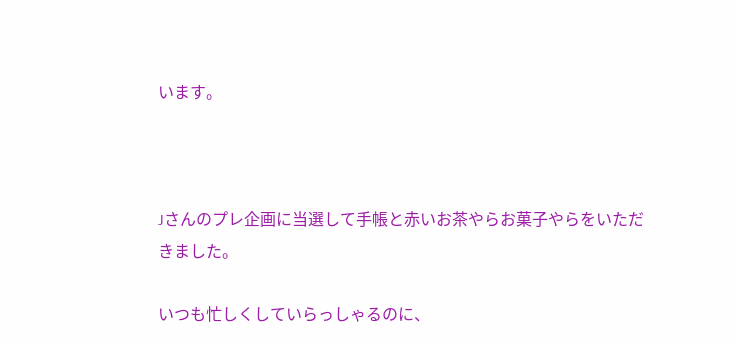います。



Jさんのプレ企画に当選して手帳と赤いお茶やらお菓子やらをいただきました。

いつも忙しくしていらっしゃるのに、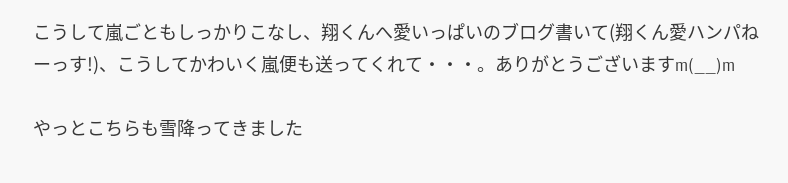こうして嵐ごともしっかりこなし、翔くんへ愛いっぱいのブログ書いて(翔くん愛ハンパねーっす!)、こうしてかわいく嵐便も送ってくれて・・・。ありがとうございますm(__)m

やっとこちらも雪降ってきました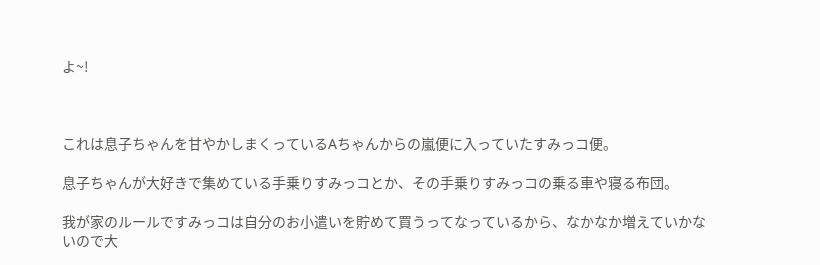よ~!



これは息子ちゃんを甘やかしまくっているAちゃんからの嵐便に入っていたすみっコ便。

息子ちゃんが大好きで集めている手乗りすみっコとか、その手乗りすみっコの乗る車や寝る布団。

我が家のルールですみっコは自分のお小遣いを貯めて買うってなっているから、なかなか増えていかないので大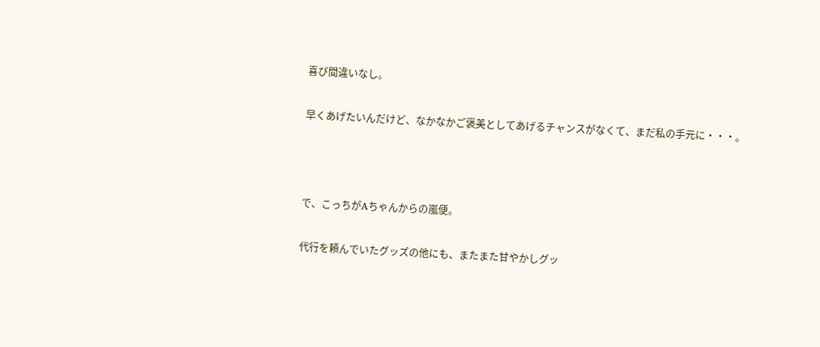喜び間違いなし。

早くあげたいんだけど、なかなかご褒美としてあげるチャンスがなくて、まだ私の手元に・・・。



で、こっちがAちゃんからの嵐便。

代行を頼んでいたグッズの他にも、またまた甘やかしグッ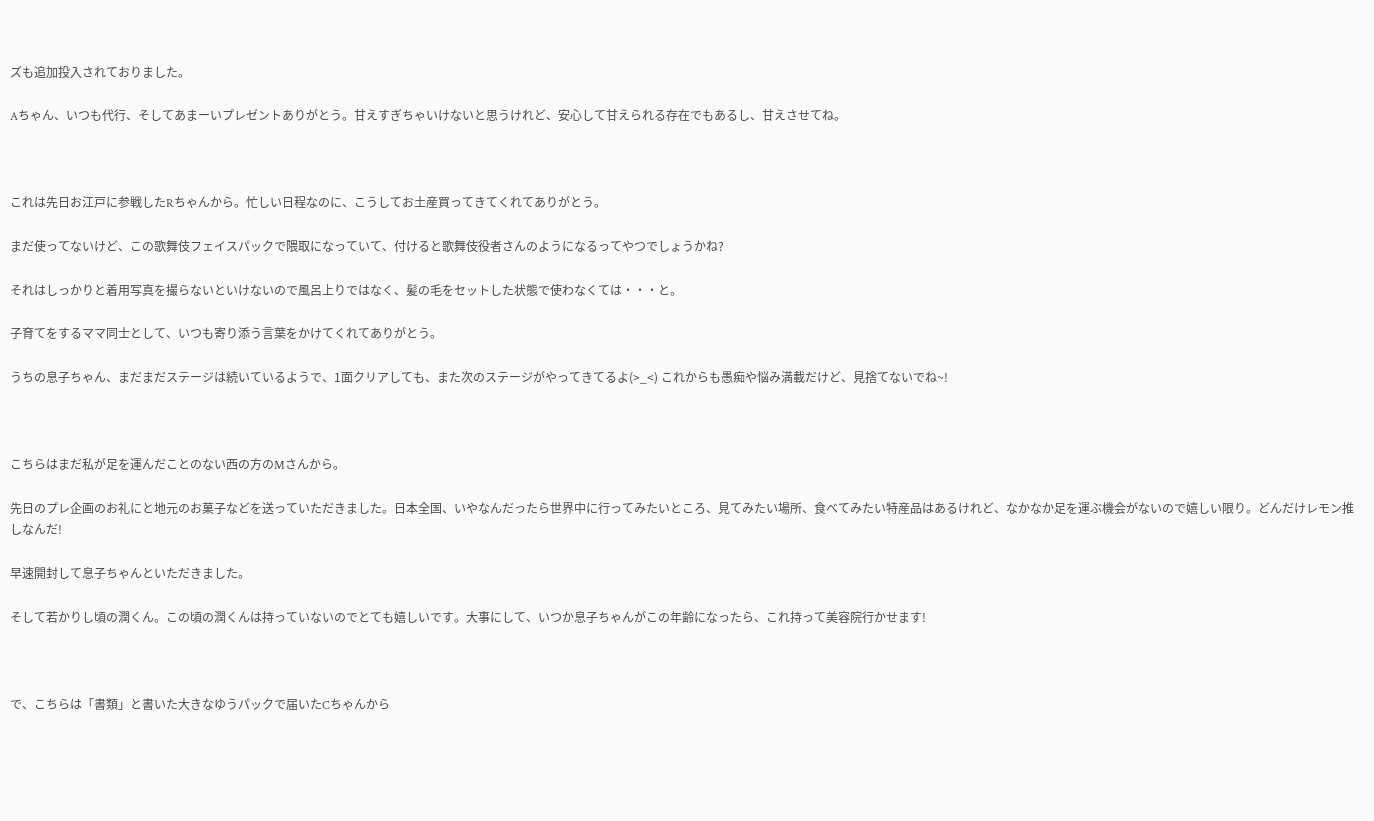ズも追加投入されておりました。

Aちゃん、いつも代行、そしてあまーいプレゼントありがとう。甘えすぎちゃいけないと思うけれど、安心して甘えられる存在でもあるし、甘えさせてね。



これは先日お江戸に参戦したRちゃんから。忙しい日程なのに、こうしてお土産買ってきてくれてありがとう。

まだ使ってないけど、この歌舞伎フェイスパックで隈取になっていて、付けると歌舞伎役者さんのようになるってやつでしょうかね?

それはしっかりと着用写真を撮らないといけないので風呂上りではなく、髪の毛をセットした状態で使わなくては・・・と。

子育てをするママ同士として、いつも寄り添う言葉をかけてくれてありがとう。

うちの息子ちゃん、まだまだステージは続いているようで、1面クリアしても、また次のステージがやってきてるよ(>_<) これからも愚痴や悩み満載だけど、見捨てないでね~!



こちらはまだ私が足を運んだことのない西の方のMさんから。

先日のプレ企画のお礼にと地元のお菓子などを送っていただきました。日本全国、いやなんだったら世界中に行ってみたいところ、見てみたい場所、食べてみたい特産品はあるけれど、なかなか足を運ぶ機会がないので嬉しい限り。どんだけレモン推しなんだ!

早速開封して息子ちゃんといただきました。

そして若かりし頃の潤くん。この頃の潤くんは持っていないのでとても嬉しいです。大事にして、いつか息子ちゃんがこの年齢になったら、これ持って美容院行かせます!



で、こちらは「書類」と書いた大きなゆうパックで届いたCちゃんから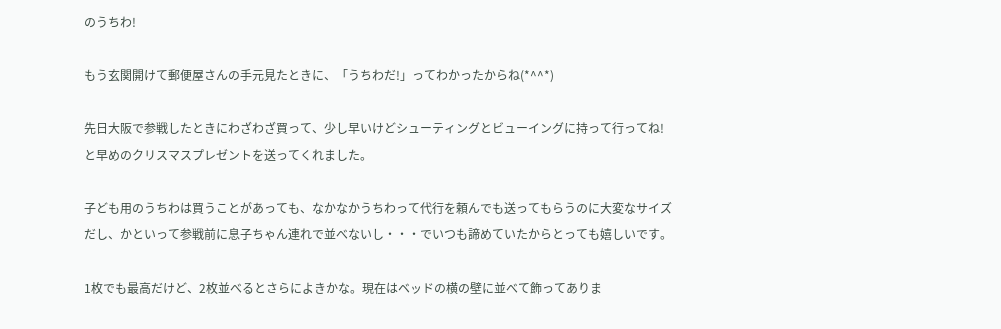のうちわ!

もう玄関開けて郵便屋さんの手元見たときに、「うちわだ!」ってわかったからね(*^^*)

先日大阪で参戦したときにわざわざ買って、少し早いけどシューティングとビューイングに持って行ってね!と早めのクリスマスプレゼントを送ってくれました。

子ども用のうちわは買うことがあっても、なかなかうちわって代行を頼んでも送ってもらうのに大変なサイズだし、かといって参戦前に息子ちゃん連れで並べないし・・・でいつも諦めていたからとっても嬉しいです。

1枚でも最高だけど、2枚並べるとさらによきかな。現在はベッドの横の壁に並べて飾ってありま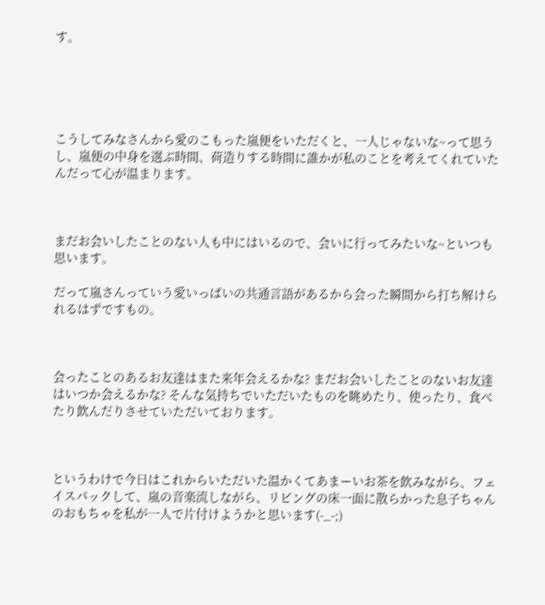す。





こうしてみなさんから愛のこもった嵐便をいただくと、一人じゃないな~って思うし、嵐便の中身を選ぶ時間、荷造りする時間に誰かが私のことを考えてくれていたんだって心が温まります。



まだお会いしたことのない人も中にはいるので、会いに行ってみたいな~といつも思います。

だって嵐さんっていう愛いっぱいの共通言語があるから会った瞬間から打ち解けられるはずですもの。



会ったことのあるお友達はまた来年会えるかな? まだお会いしたことのないお友達はいつか会えるかな? そんな気持ちでいただいたものを眺めたり、使ったり、食べたり飲んだりさせていただいております。



というわけで今日はこれからいただいた温かくてあまーいお茶を飲みながら、フェイスパックして、嵐の音楽流しながら、リビングの床一面に散らかった息子ちゃんのおもちゃを私が一人で片付けようかと思います(-_-;)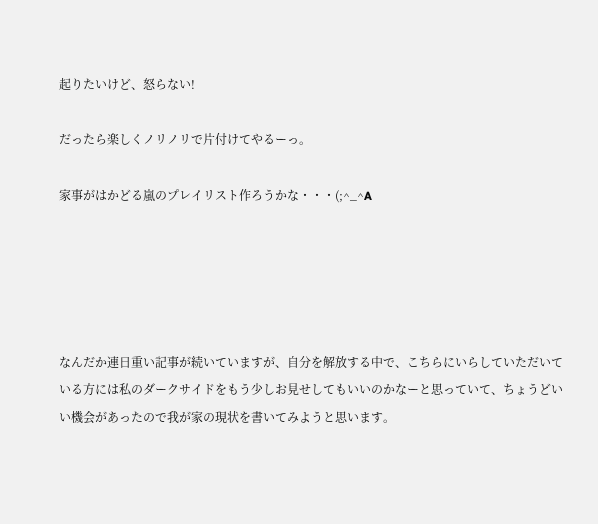起りたいけど、怒らない!

だったら楽しくノリノリで片付けてやるーっ。

家事がはかどる嵐のプレイリスト作ろうかな・・・(;^_^A





なんだか連日重い記事が続いていますが、自分を解放する中で、こちらにいらしていただいている方には私のダークサイドをもう少しお見せしてもいいのかなーと思っていて、ちょうどいい機会があったので我が家の現状を書いてみようと思います。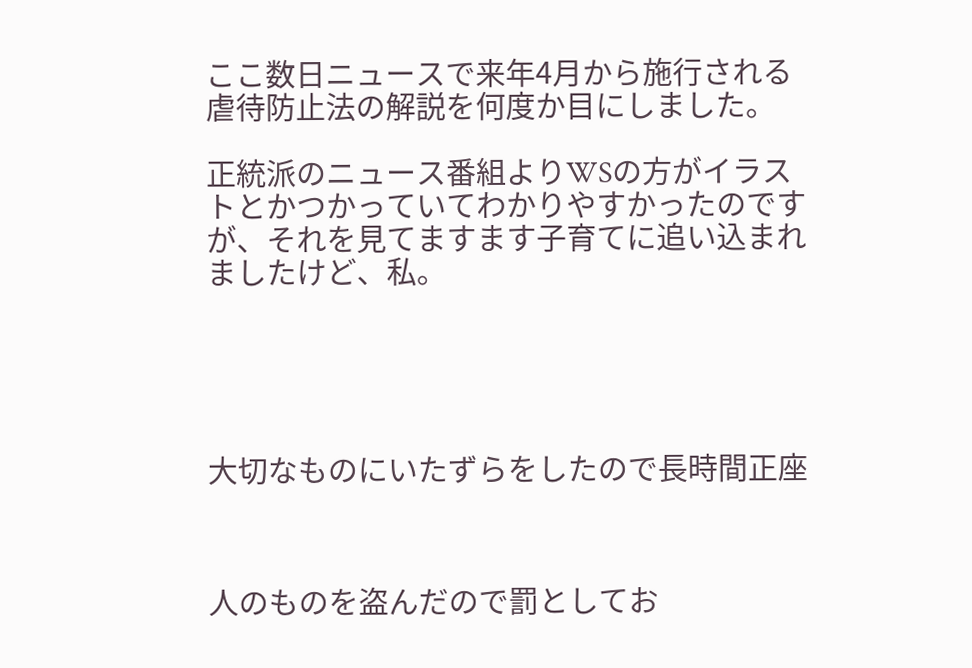ここ数日ニュースで来年4月から施行される虐待防止法の解説を何度か目にしました。

正統派のニュース番組よりWSの方がイラストとかつかっていてわかりやすかったのですが、それを見てますます子育てに追い込まれましたけど、私。





大切なものにいたずらをしたので長時間正座



人のものを盗んだので罰としてお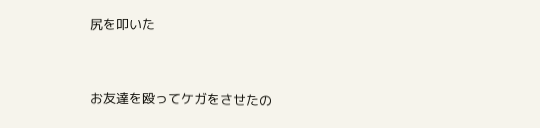尻を叩いた



お友達を殴ってケガをさせたの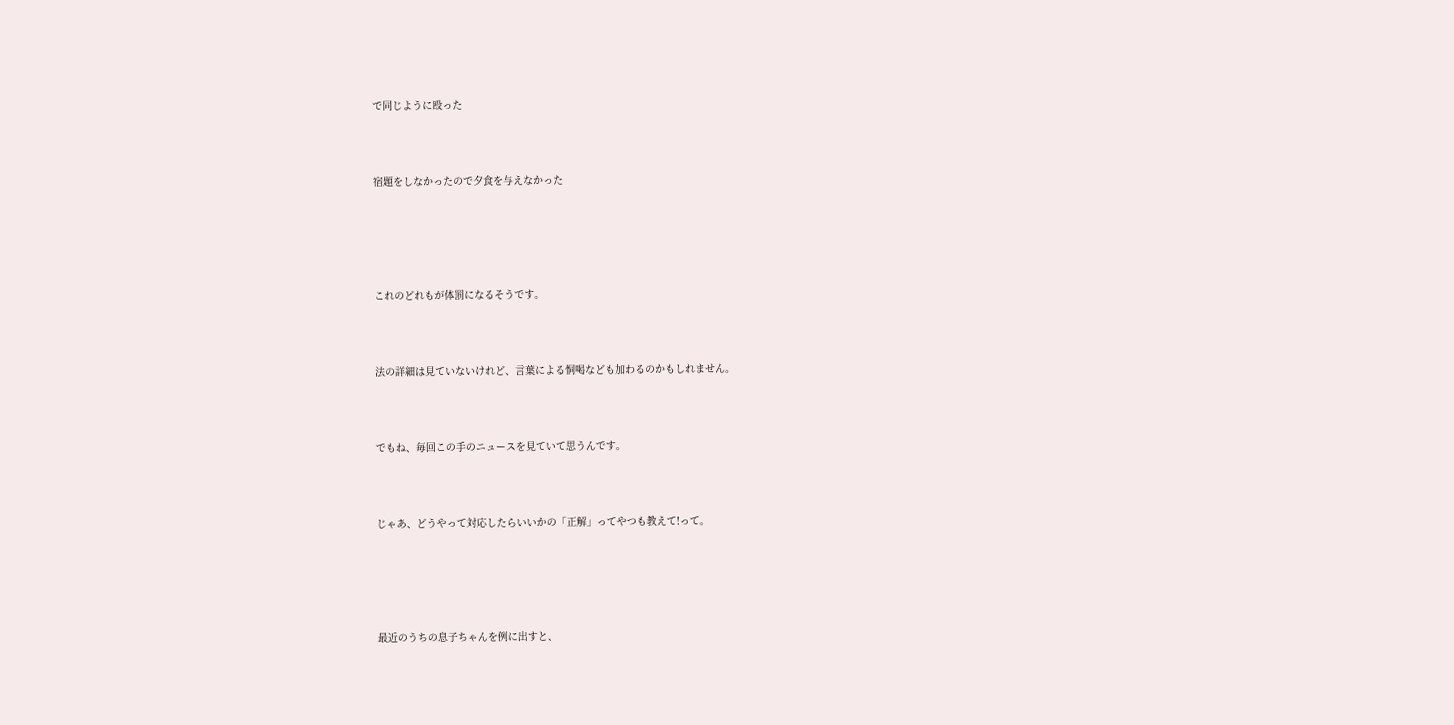で同じように殴った



宿題をしなかったので夕食を与えなかった





これのどれもが体罰になるそうです。



法の詳細は見ていないけれど、言葉による恫喝なども加わるのかもしれません。



でもね、毎回この手のニュースを見ていて思うんです。



じゃあ、どうやって対応したらいいかの「正解」ってやつも教えて!って。





最近のうちの息子ちゃんを例に出すと、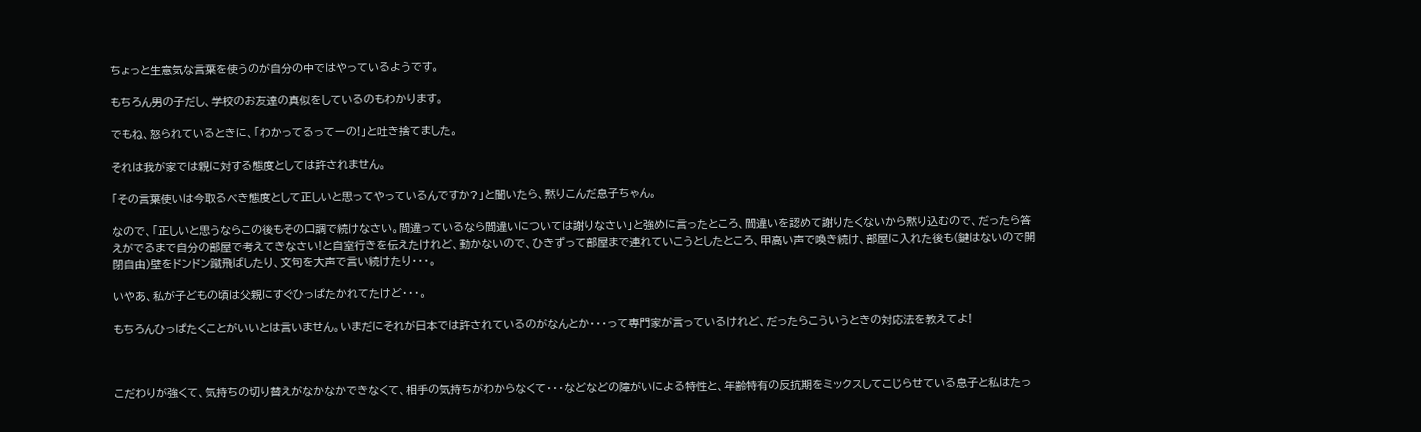ちょっと生意気な言葉を使うのが自分の中ではやっているようです。

もちろん男の子だし、学校のお友達の真似をしているのもわかります。

でもね、怒られているときに、「わかってるってーの!」と吐き捨てました。

それは我が家では親に対する態度としては許されません。

「その言葉使いは今取るべき態度として正しいと思ってやっているんですか?」と聞いたら、黙りこんだ息子ちゃん。

なので、「正しいと思うならこの後もその口調で続けなさい。間違っているなら間違いについては謝りなさい」と強めに言ったところ、間違いを認めて謝りたくないから黙り込むので、だったら答えがでるまで自分の部屋で考えてきなさい!と自室行きを伝えたけれど、動かないので、ひきずって部屋まで連れていこうとしたところ、甲高い声で喚き続け、部屋に入れた後も(鍵はないので開閉自由)壁をドンドン蹴飛ばしたり、文句を大声で言い続けたり・・・。

いやあ、私が子どもの頃は父親にすぐひっぱたかれてたけど・・・。

もちろんひっぱたくことがいいとは言いません。いまだにそれが日本では許されているのがなんとか・・・って専門家が言っているけれど、だったらこういうときの対応法を教えてよ!



こだわりが強くて、気持ちの切り替えがなかなかできなくて、相手の気持ちがわからなくて・・・などなどの障がいによる特性と、年齢特有の反抗期をミックスしてこじらせている息子と私はたっ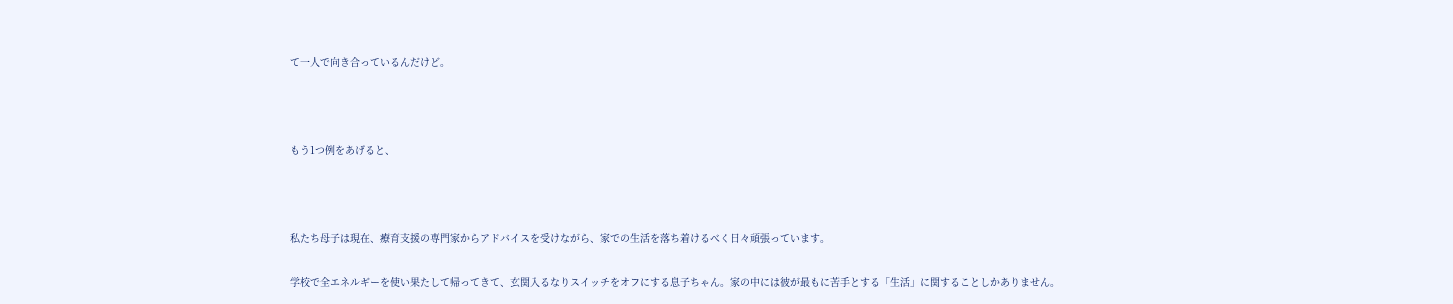て一人で向き合っているんだけど。



もう1つ例をあげると、



私たち母子は現在、療育支援の専門家からアドバイスを受けながら、家での生活を落ち着けるべく日々頑張っています。

学校で全エネルギーを使い果たして帰ってきて、玄関入るなりスイッチをオフにする息子ちゃん。家の中には彼が最もに苦手とする「生活」に関することしかありません。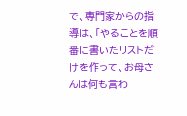で、専門家からの指導は、「やることを順番に書いたリストだけを作って、お母さんは何も言わ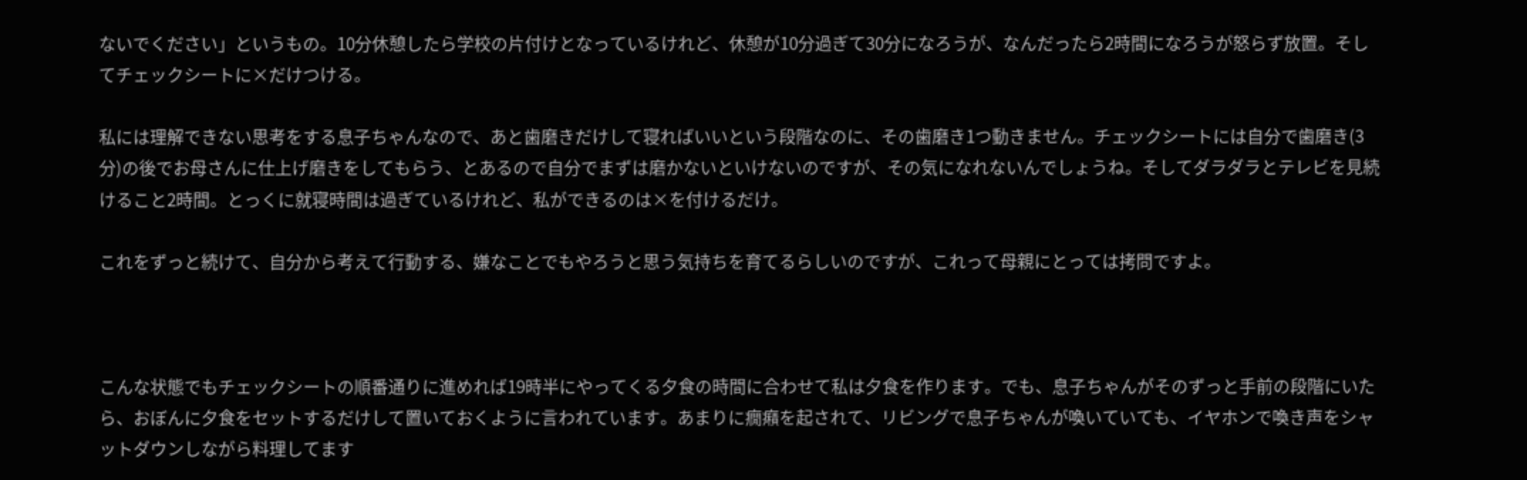ないでください」というもの。10分休憩したら学校の片付けとなっているけれど、休憩が10分過ぎて30分になろうが、なんだったら2時間になろうが怒らず放置。そしてチェックシートに×だけつける。

私には理解できない思考をする息子ちゃんなので、あと歯磨きだけして寝ればいいという段階なのに、その歯磨き1つ動きません。チェックシートには自分で歯磨き(3分)の後でお母さんに仕上げ磨きをしてもらう、とあるので自分でまずは磨かないといけないのですが、その気になれないんでしょうね。そしてダラダラとテレビを見続けること2時間。とっくに就寝時間は過ぎているけれど、私ができるのは×を付けるだけ。

これをずっと続けて、自分から考えて行動する、嫌なことでもやろうと思う気持ちを育てるらしいのですが、これって母親にとっては拷問ですよ。



こんな状態でもチェックシートの順番通りに進めれば19時半にやってくる夕食の時間に合わせて私は夕食を作ります。でも、息子ちゃんがそのずっと手前の段階にいたら、おぼんに夕食をセットするだけして置いておくように言われています。あまりに癇癪を起されて、リビングで息子ちゃんが喚いていても、イヤホンで喚き声をシャットダウンしながら料理してます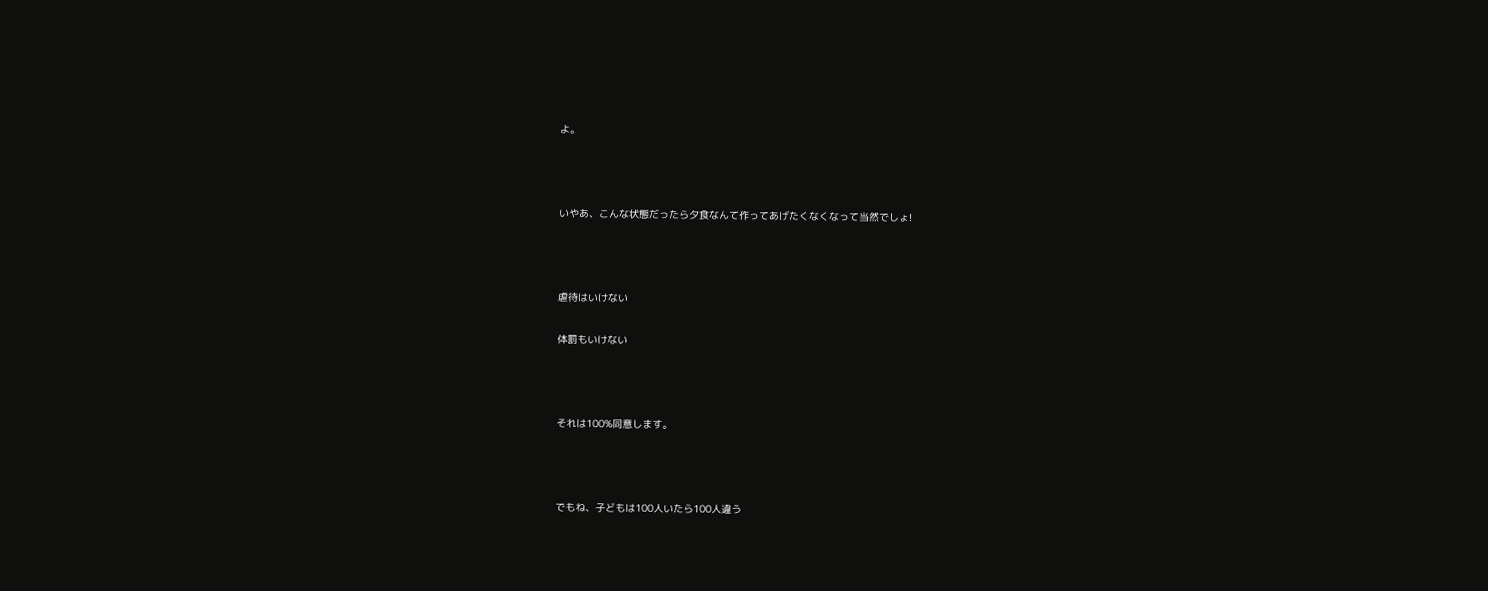よ。



いやあ、こんな状態だったら夕食なんて作ってあげたくなくなって当然でしょ!



虐待はいけない

体罰もいけない



それは100%同意します。



でもね、子どもは100人いたら100人違う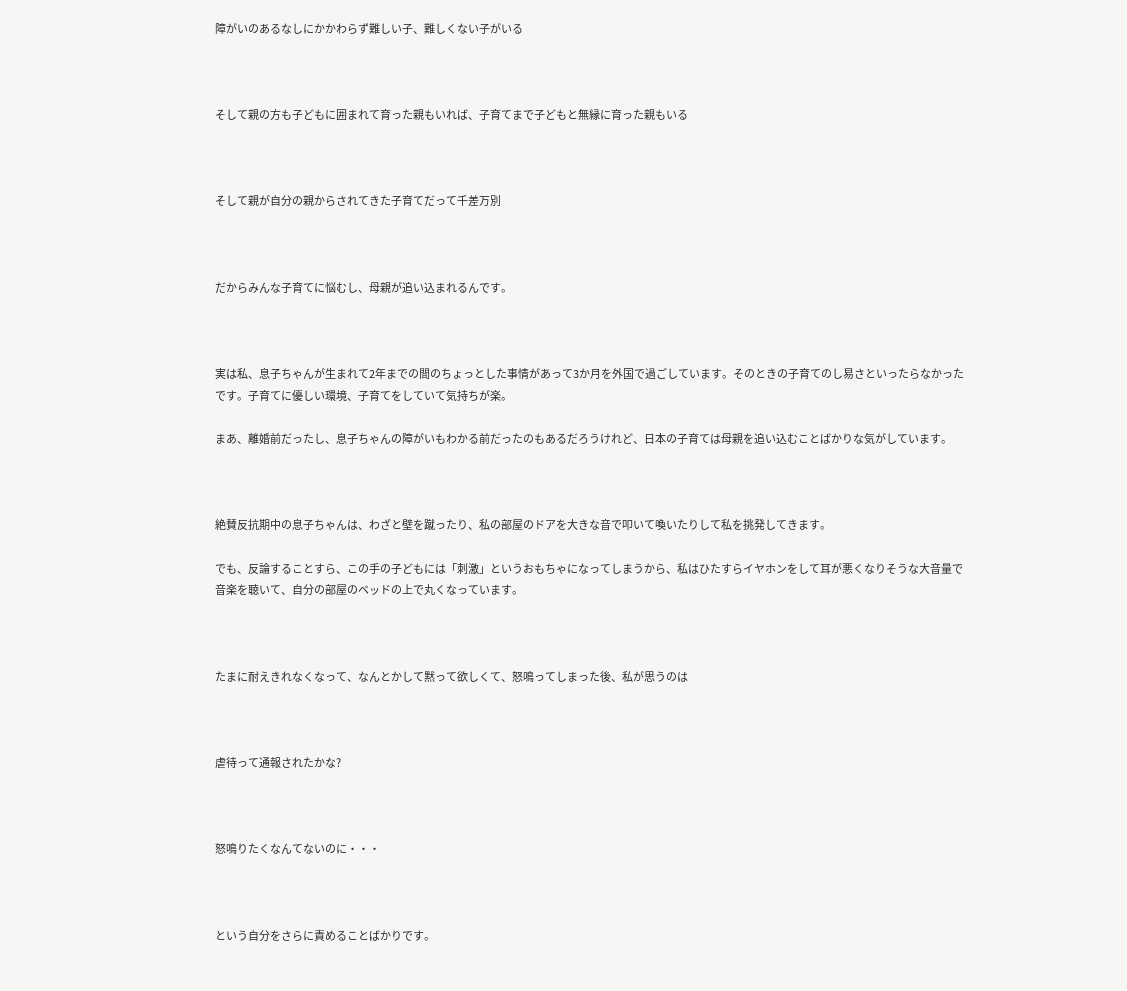障がいのあるなしにかかわらず難しい子、難しくない子がいる



そして親の方も子どもに囲まれて育った親もいれば、子育てまで子どもと無縁に育った親もいる



そして親が自分の親からされてきた子育てだって千差万別



だからみんな子育てに悩むし、母親が追い込まれるんです。



実は私、息子ちゃんが生まれて2年までの間のちょっとした事情があって3か月を外国で過ごしています。そのときの子育てのし易さといったらなかったです。子育てに優しい環境、子育てをしていて気持ちが楽。

まあ、離婚前だったし、息子ちゃんの障がいもわかる前だったのもあるだろうけれど、日本の子育ては母親を追い込むことばかりな気がしています。



絶賛反抗期中の息子ちゃんは、わざと壁を蹴ったり、私の部屋のドアを大きな音で叩いて喚いたりして私を挑発してきます。

でも、反論することすら、この手の子どもには「刺激」というおもちゃになってしまうから、私はひたすらイヤホンをして耳が悪くなりそうな大音量で音楽を聴いて、自分の部屋のベッドの上で丸くなっています。



たまに耐えきれなくなって、なんとかして黙って欲しくて、怒鳴ってしまった後、私が思うのは



虐待って通報されたかな?



怒鳴りたくなんてないのに・・・



という自分をさらに責めることばかりです。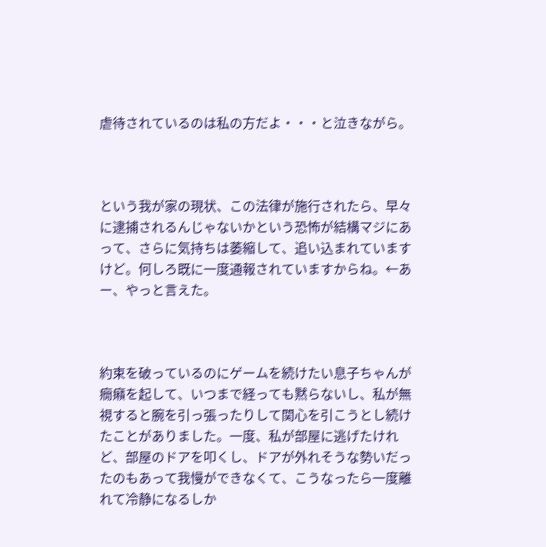虐待されているのは私の方だよ・・・と泣きながら。



という我が家の現状、この法律が施行されたら、早々に逮捕されるんじゃないかという恐怖が結構マジにあって、さらに気持ちは萎縮して、追い込まれていますけど。何しろ既に一度通報されていますからね。←あー、やっと言えた。



約束を破っているのにゲームを続けたい息子ちゃんが癇癪を起して、いつまで経っても黙らないし、私が無視すると腕を引っ張ったりして関心を引こうとし続けたことがありました。一度、私が部屋に逃げたけれど、部屋のドアを叩くし、ドアが外れそうな勢いだったのもあって我慢ができなくて、こうなったら一度離れて冷静になるしか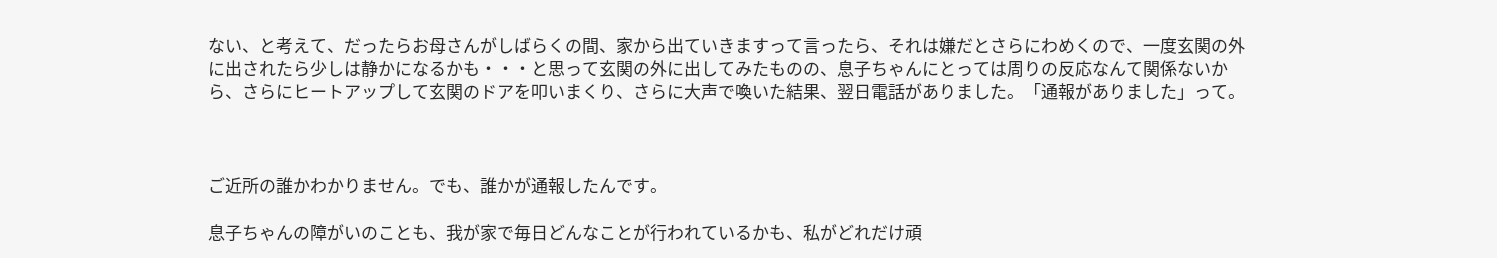ない、と考えて、だったらお母さんがしばらくの間、家から出ていきますって言ったら、それは嫌だとさらにわめくので、一度玄関の外に出されたら少しは静かになるかも・・・と思って玄関の外に出してみたものの、息子ちゃんにとっては周りの反応なんて関係ないから、さらにヒートアップして玄関のドアを叩いまくり、さらに大声で喚いた結果、翌日電話がありました。「通報がありました」って。



ご近所の誰かわかりません。でも、誰かが通報したんです。

息子ちゃんの障がいのことも、我が家で毎日どんなことが行われているかも、私がどれだけ頑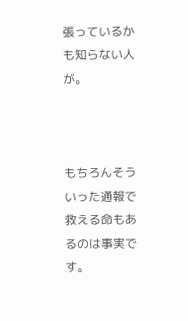張っているかも知らない人が。



もちろんそういった通報で救える命もあるのは事実です。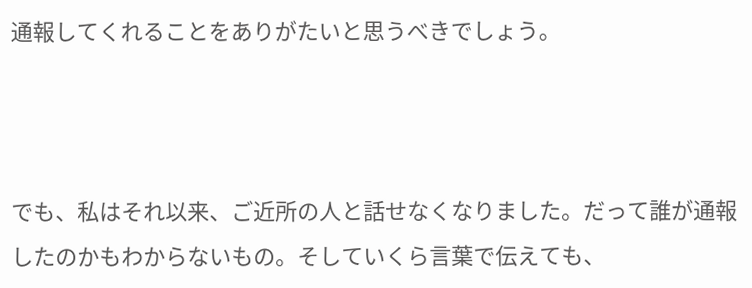通報してくれることをありがたいと思うべきでしょう。



でも、私はそれ以来、ご近所の人と話せなくなりました。だって誰が通報したのかもわからないもの。そしていくら言葉で伝えても、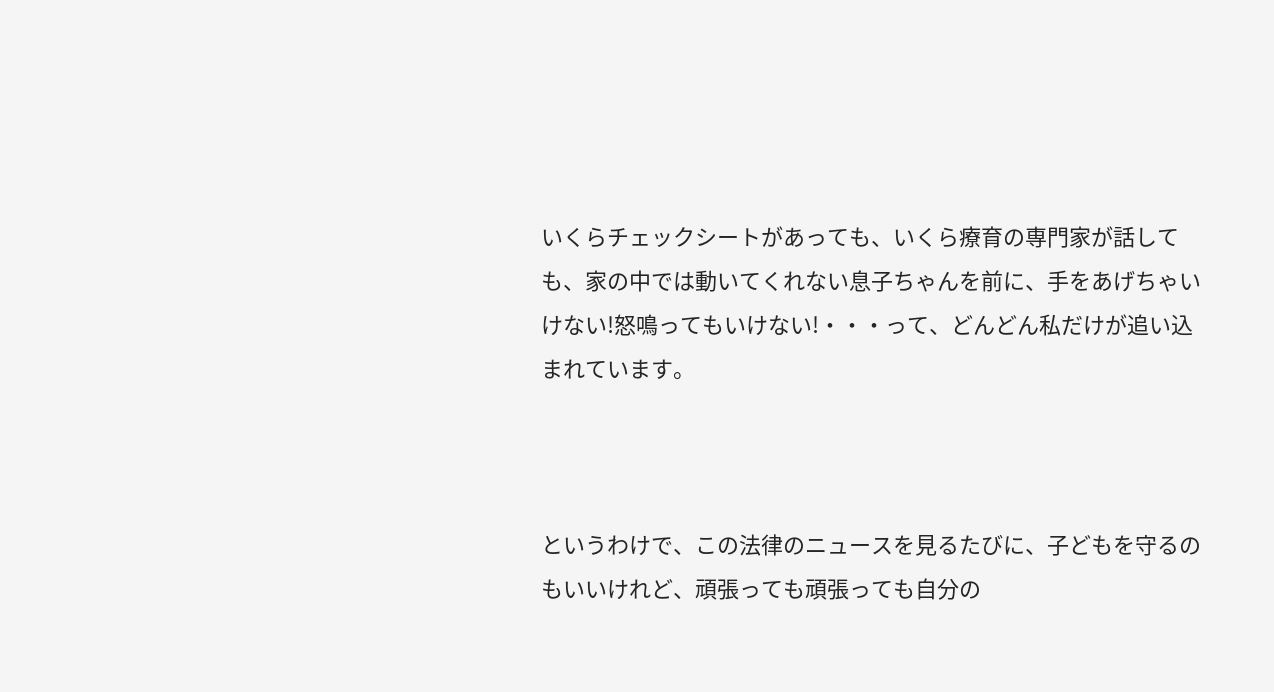いくらチェックシートがあっても、いくら療育の専門家が話しても、家の中では動いてくれない息子ちゃんを前に、手をあげちゃいけない!怒鳴ってもいけない!・・・って、どんどん私だけが追い込まれています。



というわけで、この法律のニュースを見るたびに、子どもを守るのもいいけれど、頑張っても頑張っても自分の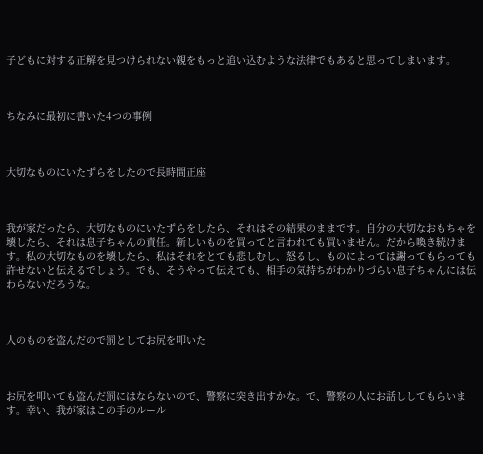子どもに対する正解を見つけられない親をもっと追い込むような法律でもあると思ってしまいます。



ちなみに最初に書いた4つの事例



大切なものにいたずらをしたので長時間正座



我が家だったら、大切なものにいたずらをしたら、それはその結果のままです。自分の大切なおもちゃを壊したら、それは息子ちゃんの責任。新しいものを買ってと言われても買いません。だから喚き続けます。私の大切なものを壊したら、私はそれをとても悲しむし、怒るし、ものによっては謝ってもらっても許せないと伝えるでしょう。でも、そうやって伝えても、相手の気持ちがわかりづらい息子ちゃんには伝わらないだろうな。



人のものを盗んだので罰としてお尻を叩いた



お尻を叩いても盗んだ罰にはならないので、警察に突き出すかな。で、警察の人にお話ししてもらいます。幸い、我が家はこの手のルール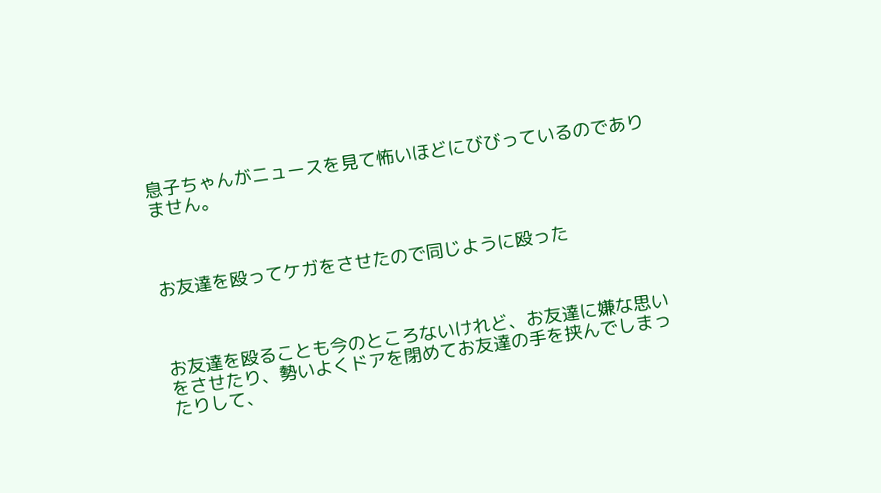息子ちゃんがニュースを見て怖いほどにびびっているのでありません。



お友達を殴ってケガをさせたので同じように殴った



お友達を殴ることも今のところないけれど、お友達に嫌な思いをさせたり、勢いよくドアを閉めてお友達の手を挟んでしまったりして、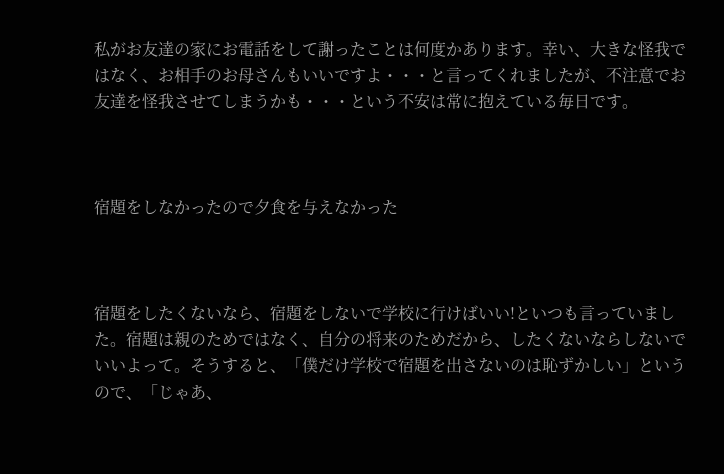私がお友達の家にお電話をして謝ったことは何度かあります。幸い、大きな怪我ではなく、お相手のお母さんもいいですよ・・・と言ってくれましたが、不注意でお友達を怪我させてしまうかも・・・という不安は常に抱えている毎日です。



宿題をしなかったので夕食を与えなかった



宿題をしたくないなら、宿題をしないで学校に行けばいい!といつも言っていました。宿題は親のためではなく、自分の将来のためだから、したくないならしないでいいよって。そうすると、「僕だけ学校で宿題を出さないのは恥ずかしい」というので、「じゃあ、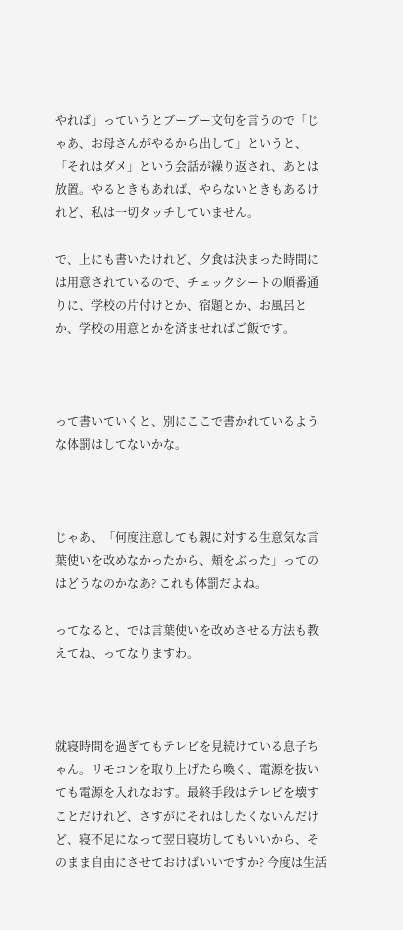やれば」っていうとブーブー文句を言うので「じゃあ、お母さんがやるから出して」というと、「それはダメ」という会話が繰り返され、あとは放置。やるときもあれば、やらないときもあるけれど、私は一切タッチしていません。

で、上にも書いたけれど、夕食は決まった時間には用意されているので、チェックシートの順番通りに、学校の片付けとか、宿題とか、お風呂とか、学校の用意とかを済ませればご飯です。



って書いていくと、別にここで書かれているような体罰はしてないかな。



じゃあ、「何度注意しても親に対する生意気な言葉使いを改めなかったから、頬をぶった」ってのはどうなのかなあ? これも体罰だよね。

ってなると、では言葉使いを改めさせる方法も教えてね、ってなりますわ。



就寝時間を過ぎてもテレビを見続けている息子ちゃん。リモコンを取り上げたら喚く、電源を抜いても電源を入れなおす。最終手段はテレビを壊すことだけれど、さすがにそれはしたくないんだけど、寝不足になって翌日寝坊してもいいから、そのまま自由にさせておけばいいですか? 今度は生活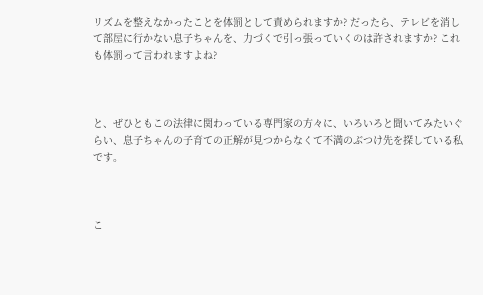リズムを整えなかったことを体罰として責められますか? だったら、テレビを消して部屋に行かない息子ちゃんを、力づくで引っ張っていくのは許されますか? これも体罰って言われますよね?



と、ぜひともこの法律に関わっている専門家の方々に、いろいろと聞いてみたいぐらい、息子ちゃんの子育ての正解が見つからなくて不満のぶつけ先を探している私です。



こ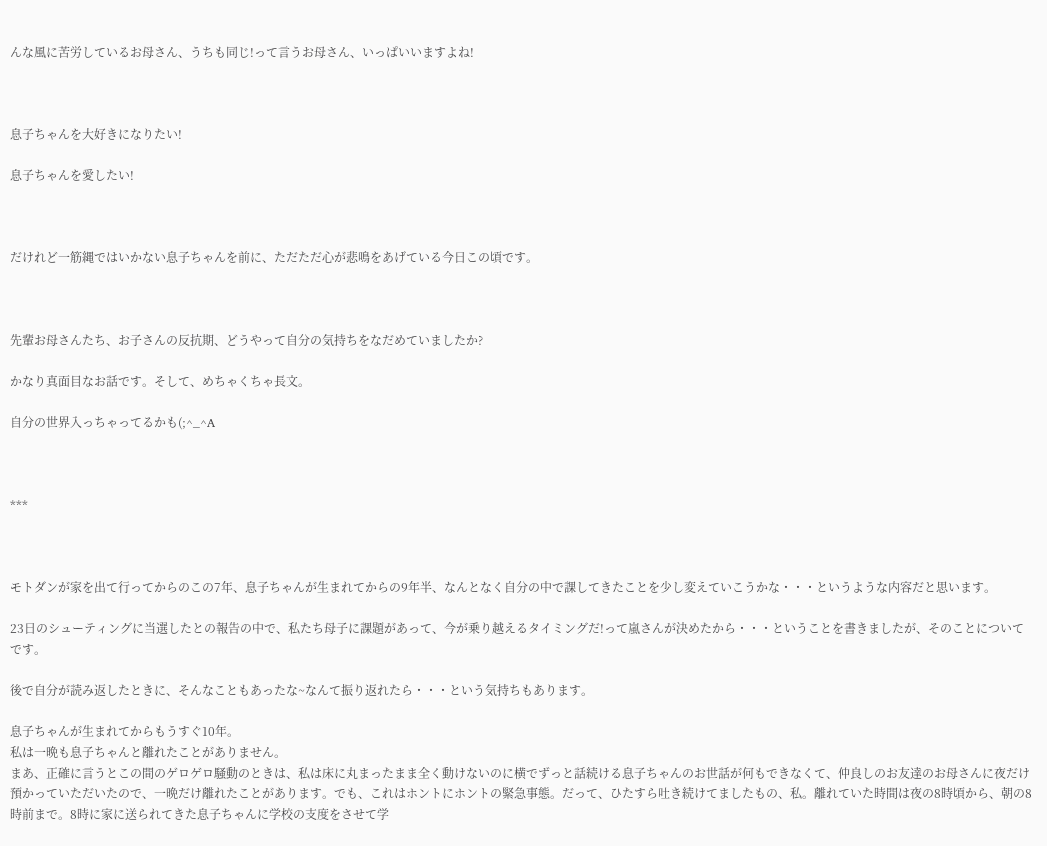んな風に苦労しているお母さん、うちも同じ!って言うお母さん、いっぱいいますよね!



息子ちゃんを大好きになりたい!

息子ちゃんを愛したい!



だけれど一筋縄ではいかない息子ちゃんを前に、ただただ心が悲鳴をあげている今日この頃です。



先輩お母さんたち、お子さんの反抗期、どうやって自分の気持ちをなだめていましたか?

かなり真面目なお話です。そして、めちゃくちゃ長文。

自分の世界入っちゃってるかも(;^_^A



***



モトダンが家を出て行ってからのこの7年、息子ちゃんが生まれてからの9年半、なんとなく自分の中で課してきたことを少し変えていこうかな・・・というような内容だと思います。

23日のシューティングに当選したとの報告の中で、私たち母子に課題があって、今が乗り越えるタイミングだ!って嵐さんが決めたから・・・ということを書きましたが、そのことについてです。

後で自分が読み返したときに、そんなこともあったな~なんて振り返れたら・・・という気持ちもあります。

息子ちゃんが生まれてからもうすぐ10年。
私は一晩も息子ちゃんと離れたことがありません。
まあ、正確に言うとこの間のゲロゲロ騒動のときは、私は床に丸まったまま全く動けないのに横でずっと話続ける息子ちゃんのお世話が何もできなくて、仲良しのお友達のお母さんに夜だけ預かっていただいたので、一晩だけ離れたことがあります。でも、これはホントにホントの緊急事態。だって、ひたすら吐き続けてましたもの、私。離れていた時間は夜の8時頃から、朝の8時前まで。8時に家に送られてきた息子ちゃんに学校の支度をさせて学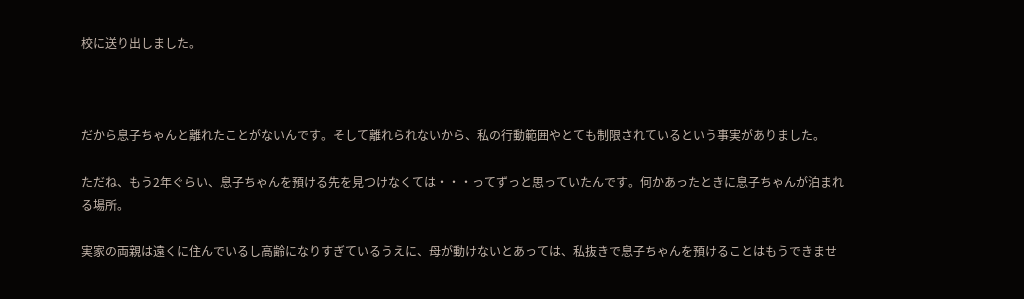校に送り出しました。



だから息子ちゃんと離れたことがないんです。そして離れられないから、私の行動範囲やとても制限されているという事実がありました。

ただね、もう2年ぐらい、息子ちゃんを預ける先を見つけなくては・・・ってずっと思っていたんです。何かあったときに息子ちゃんが泊まれる場所。

実家の両親は遠くに住んでいるし高齢になりすぎているうえに、母が動けないとあっては、私抜きで息子ちゃんを預けることはもうできませ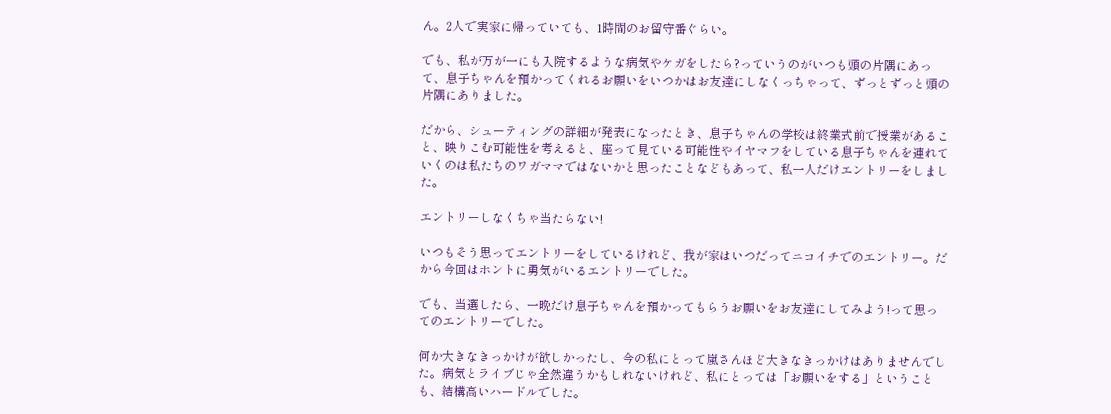ん。2人で実家に帰っていても、1時間のお留守番ぐらい。

でも、私が万が一にも入院するような病気やケガをしたら?っていうのがいつも頭の片隅にあって、息子ちゃんを預かってくれるお願いをいつかはお友達にしなくっちゃって、ずっとずっと頭の片隅にありました。

だから、シューティングの詳細が発表になったとき、息子ちゃんの学校は終業式前で授業があること、映りこむ可能性を考えると、座って見ている可能性やイヤマフをしている息子ちゃんを連れていくのは私たちのワガママではないかと思ったことなどもあって、私一人だけエントリーをしました。

エントリーしなくちゃ当たらない!

いつもそう思ってエントリーをしているけれど、我が家はいつだってニコイチでのエントリー。だから今回はホントに勇気がいるエントリーでした。

でも、当選したら、一晩だけ息子ちゃんを預かってもらうお願いをお友達にしてみよう!って思ってのエントリーでした。

何か大きなきっかけが欲しかったし、今の私にとって嵐さんほど大きなきっかけはありませんでした。病気とライブじゃ全然違うかもしれないけれど、私にとっては「お願いをする」ということも、結構高いハードルでした。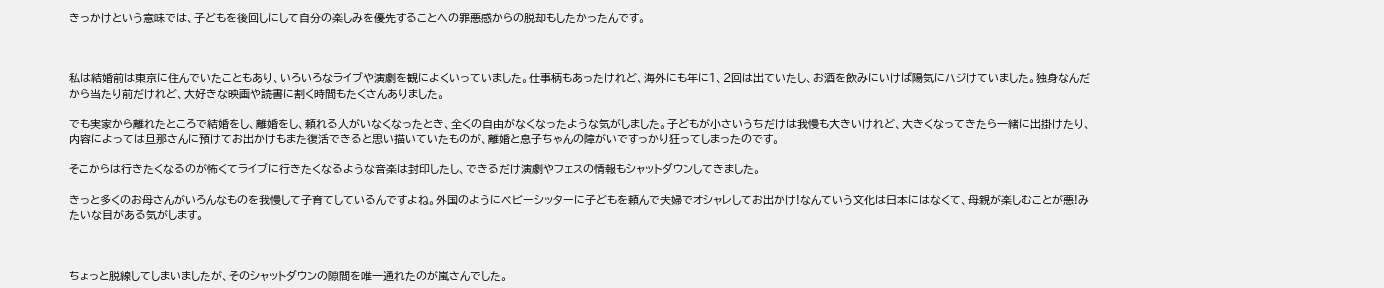きっかけという意味では、子どもを後回しにして自分の楽しみを優先することへの罪悪感からの脱却もしたかったんです。



私は結婚前は東京に住んでいたこともあり、いろいろなライブや演劇を観によくいっていました。仕事柄もあったけれど、海外にも年に1、2回は出ていたし、お酒を飲みにいけば陽気にハジけていました。独身なんだから当たり前だけれど、大好きな映画や読書に割く時間もたくさんありました。

でも実家から離れたところで結婚をし、離婚をし、頼れる人がいなくなったとき、全くの自由がなくなったような気がしました。子どもが小さいうちだけは我慢も大きいけれど、大きくなってきたら一緒に出掛けたり、内容によっては旦那さんに預けてお出かけもまた復活できると思い描いていたものが、離婚と息子ちゃんの障がいですっかり狂ってしまったのです。

そこからは行きたくなるのが怖くてライブに行きたくなるような音楽は封印したし、できるだけ演劇やフェスの情報もシャットダウンしてきました。

きっと多くのお母さんがいろんなものを我慢して子育てしているんですよね。外国のようにベビーシッターに子どもを頼んで夫婦でオシャレしてお出かけ!なんていう文化は日本にはなくて、母親が楽しむことが悪!みたいな目がある気がします。



ちょっと脱線してしまいましたが、そのシャットダウンの隙間を唯一通れたのが嵐さんでした。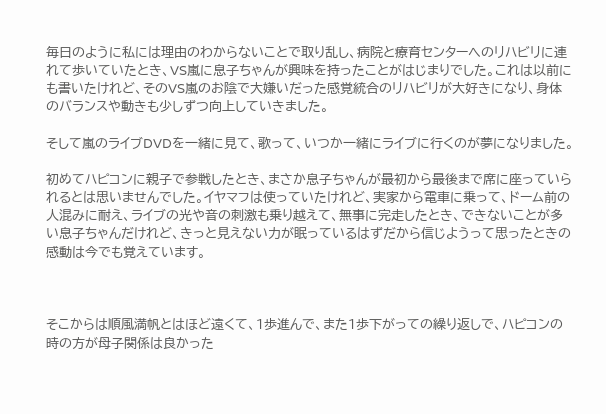毎日のように私には理由のわからないことで取り乱し、病院と療育センターへのリハビリに連れて歩いていたとき、VS嵐に息子ちゃんが興味を持ったことがはじまりでした。これは以前にも書いたけれど、そのVS嵐のお陰で大嫌いだった感覚統合のリハビリが大好きになり、身体のバランスや動きも少しずつ向上していきました。

そして嵐のライブDVDを一緒に見て、歌って、いつか一緒にライブに行くのが夢になりました。

初めてハピコンに親子で参戦したとき、まさか息子ちゃんが最初から最後まで席に座っていられるとは思いませんでした。イヤマフは使っていたけれど、実家から電車に乗って、ドーム前の人混みに耐え、ライブの光や音の刺激も乗り越えて、無事に完走したとき、できないことが多い息子ちゃんだけれど、きっと見えない力が眠っているはずだから信じようって思ったときの感動は今でも覚えています。



そこからは順風満帆とはほど遠くて、1歩進んで、また1歩下がっての繰り返しで、ハピコンの時の方が母子関係は良かった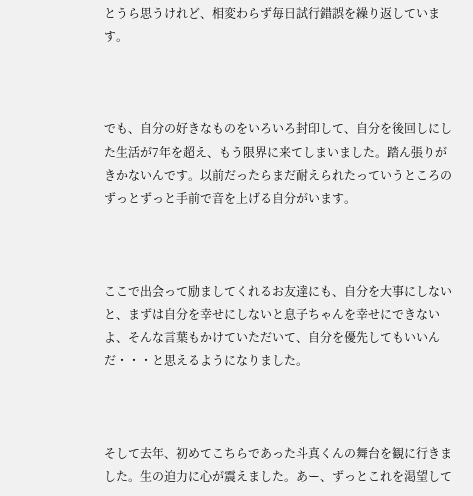とうら思うけれど、相変わらず毎日試行錯誤を繰り返しています。



でも、自分の好きなものをいろいろ封印して、自分を後回しにした生活が7年を超え、もう限界に来てしまいました。踏ん張りがきかないんです。以前だったらまだ耐えられたっていうところのずっとずっと手前で音を上げる自分がいます。



ここで出会って励ましてくれるお友達にも、自分を大事にしないと、まずは自分を幸せにしないと息子ちゃんを幸せにできないよ、そんな言葉もかけていただいて、自分を優先してもいいんだ・・・と思えるようになりました。



そして去年、初めてこちらであった斗真くんの舞台を観に行きました。生の迫力に心が震えました。あー、ずっとこれを渇望して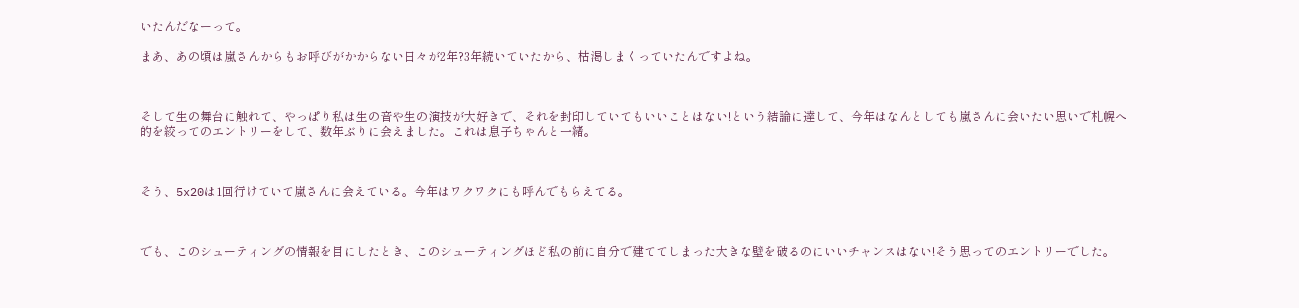いたんだなーって。

まあ、あの頃は嵐さんからもお呼びがかからない日々が2年?3年続いていたから、枯渇しまくっていたんですよね。



そして生の舞台に触れて、やっぱり私は生の音や生の演技が大好きで、それを封印していてもいいことはない!という結論に達して、今年はなんとしても嵐さんに会いたい思いで札幌へ的を絞ってのエントリーをして、数年ぶりに会えました。これは息子ちゃんと一緒。



そう、5x20は1回行けていて嵐さんに会えている。今年はワクワクにも呼んでもらえてる。



でも、このシューティングの情報を目にしたとき、このシューティングほど私の前に自分で建ててしまった大きな壁を破るのにいいチャンスはない!そう思ってのエントリーでした。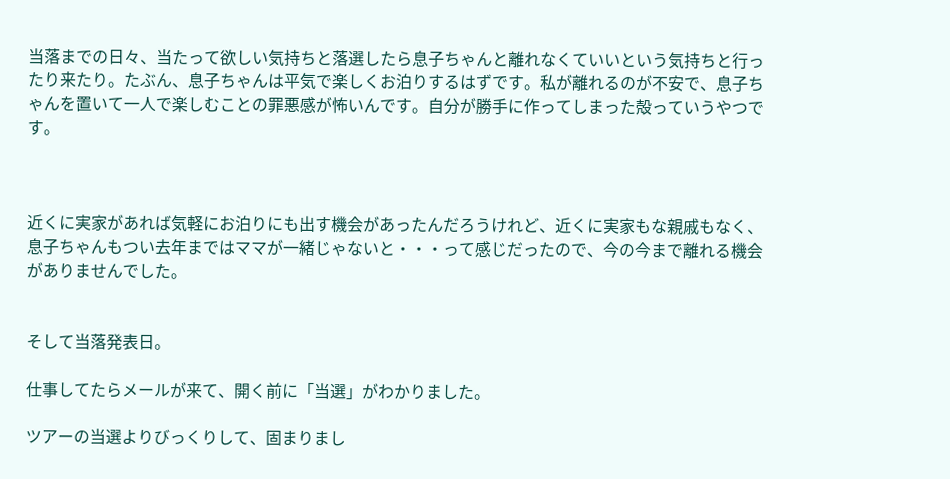当落までの日々、当たって欲しい気持ちと落選したら息子ちゃんと離れなくていいという気持ちと行ったり来たり。たぶん、息子ちゃんは平気で楽しくお泊りするはずです。私が離れるのが不安で、息子ちゃんを置いて一人で楽しむことの罪悪感が怖いんです。自分が勝手に作ってしまった殻っていうやつです。



近くに実家があれば気軽にお泊りにも出す機会があったんだろうけれど、近くに実家もな親戚もなく、息子ちゃんもつい去年まではママが一緒じゃないと・・・って感じだったので、今の今まで離れる機会がありませんでした。


そして当落発表日。

仕事してたらメールが来て、開く前に「当選」がわかりました。

ツアーの当選よりびっくりして、固まりまし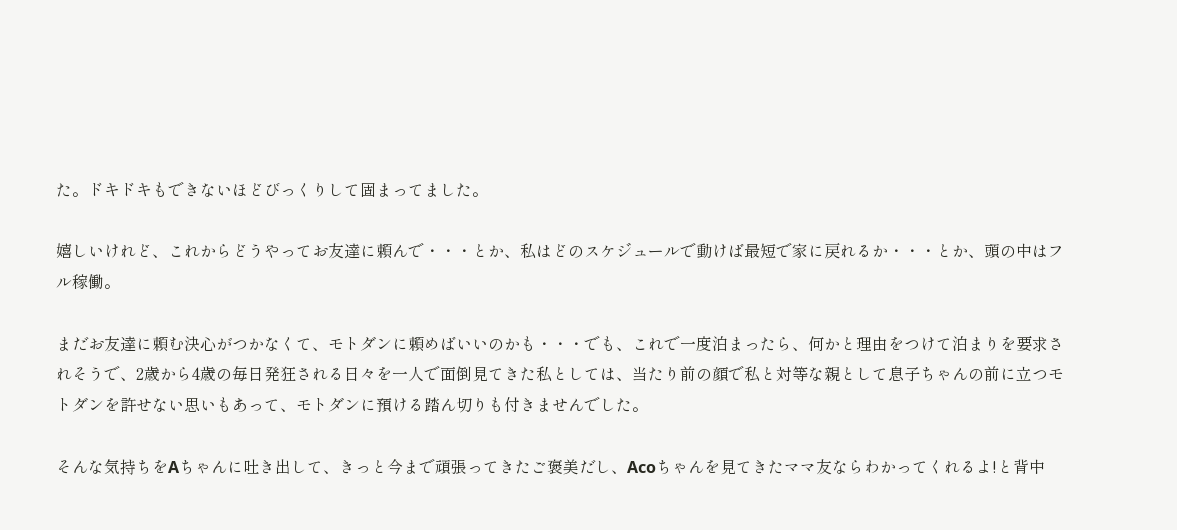た。ドキドキもできないほどびっくりして固まってました。

嬉しいけれど、これからどうやってお友達に頼んで・・・とか、私はどのスケジュールで動けば最短で家に戻れるか・・・とか、頭の中はフル稼働。

まだお友達に頼む決心がつかなくて、モトダンに頼めばいいのかも・・・でも、これで一度泊まったら、何かと理由をつけて泊まりを要求されそうで、2歳から4歳の毎日発狂される日々を一人で面倒見てきた私としては、当たり前の顔で私と対等な親として息子ちゃんの前に立つモトダンを許せない思いもあって、モトダンに預ける踏ん切りも付きませんでした。

そんな気持ちをAちゃんに吐き出して、きっと今まで頑張ってきたご褒美だし、Acoちゃんを見てきたママ友ならわかってくれるよ!と背中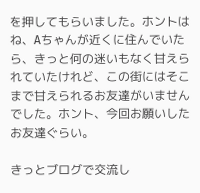を押してもらいました。ホントはね、Aちゃんが近くに住んでいたら、きっと何の迷いもなく甘えられていたけれど、この街にはそこまで甘えられるお友達がいませんでした。ホント、今回お願いしたお友達ぐらい。

きっとブログで交流し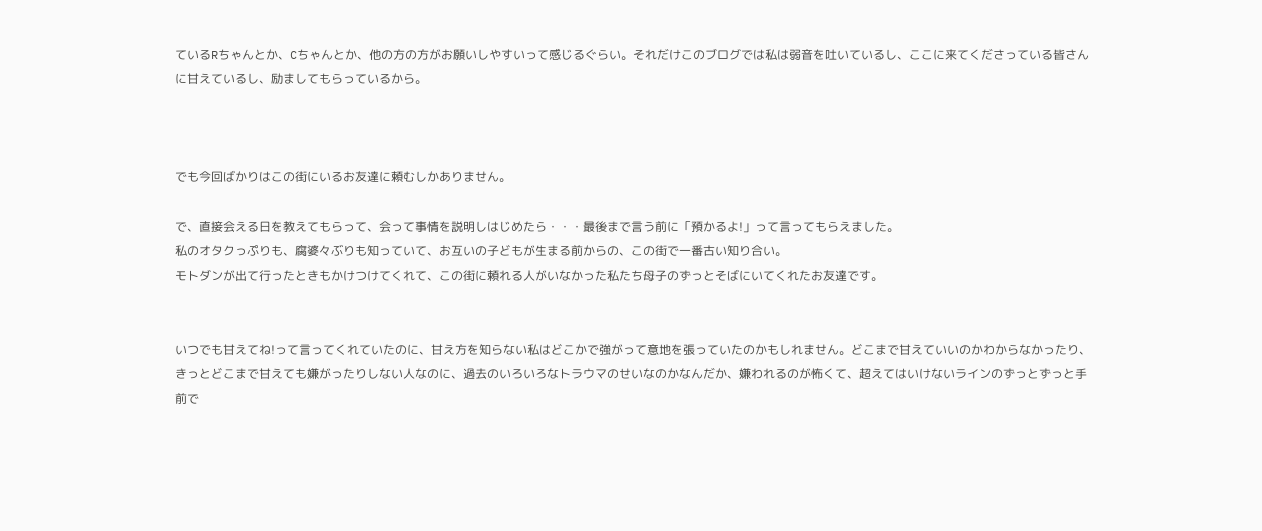ているRちゃんとか、Cちゃんとか、他の方の方がお願いしやすいって感じるぐらい。それだけこのブログでは私は弱音を吐いているし、ここに来てくださっている皆さんに甘えているし、励ましてもらっているから。



でも今回ばかりはこの街にいるお友達に頼むしかありません。

で、直接会える日を教えてもらって、会って事情を説明しはじめたら・・・最後まで言う前に「預かるよ!」って言ってもらえました。
私のオタクっぷりも、腐婆々ぶりも知っていて、お互いの子どもが生まる前からの、この街で一番古い知り合い。
モトダンが出て行ったときもかけつけてくれて、この街に頼れる人がいなかった私たち母子のずっとそばにいてくれたお友達です。


いつでも甘えてね!って言ってくれていたのに、甘え方を知らない私はどこかで強がって意地を張っていたのかもしれません。どこまで甘えていいのかわからなかったり、きっとどこまで甘えても嫌がったりしない人なのに、過去のいろいろなトラウマのせいなのかなんだか、嫌われるのが怖くて、超えてはいけないラインのずっとずっと手前で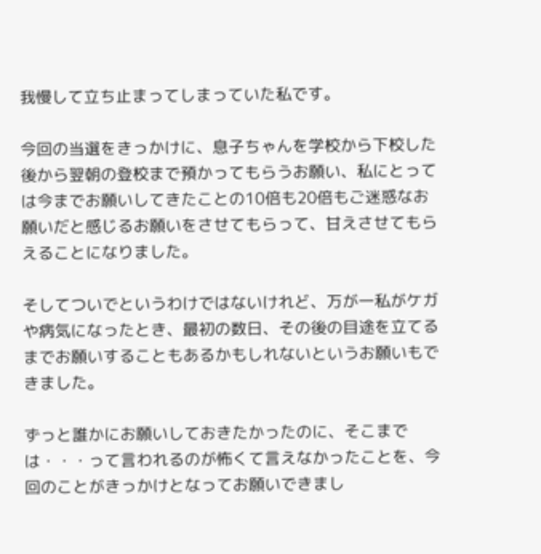我慢して立ち止まってしまっていた私です。

今回の当選をきっかけに、息子ちゃんを学校から下校した後から翌朝の登校まで預かってもらうお願い、私にとっては今までお願いしてきたことの10倍も20倍もご迷惑なお願いだと感じるお願いをさせてもらって、甘えさせてもらえることになりました。

そしてついでというわけではないけれど、万が一私がケガや病気になったとき、最初の数日、その後の目途を立てるまでお願いすることもあるかもしれないというお願いもできました。

ずっと誰かにお願いしておきたかったのに、そこまでは・・・って言われるのが怖くて言えなかったことを、今回のことがきっかけとなってお願いできまし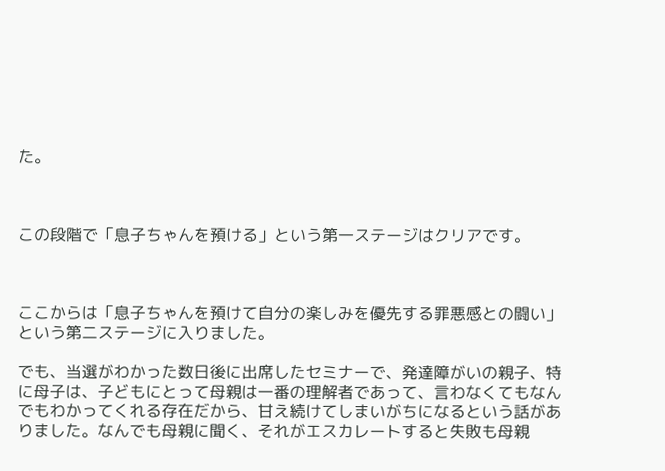た。



この段階で「息子ちゃんを預ける」という第一ステージはクリアです。



ここからは「息子ちゃんを預けて自分の楽しみを優先する罪悪感との闘い」という第二ステージに入りました。

でも、当選がわかった数日後に出席したセミナーで、発達障がいの親子、特に母子は、子どもにとって母親は一番の理解者であって、言わなくてもなんでもわかってくれる存在だから、甘え続けてしまいがちになるという話がありました。なんでも母親に聞く、それがエスカレートすると失敗も母親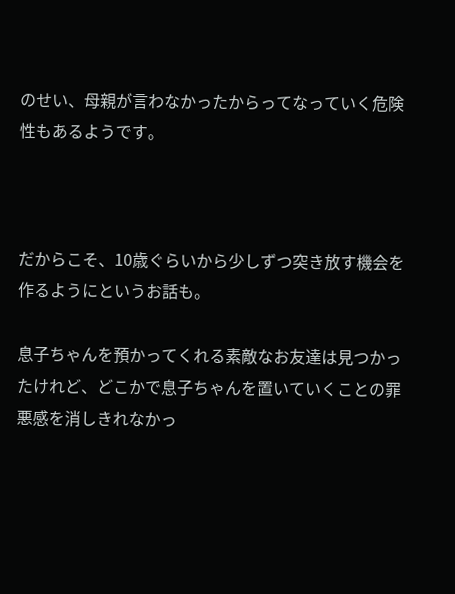のせい、母親が言わなかったからってなっていく危険性もあるようです。



だからこそ、10歳ぐらいから少しずつ突き放す機会を作るようにというお話も。

息子ちゃんを預かってくれる素敵なお友達は見つかったけれど、どこかで息子ちゃんを置いていくことの罪悪感を消しきれなかっ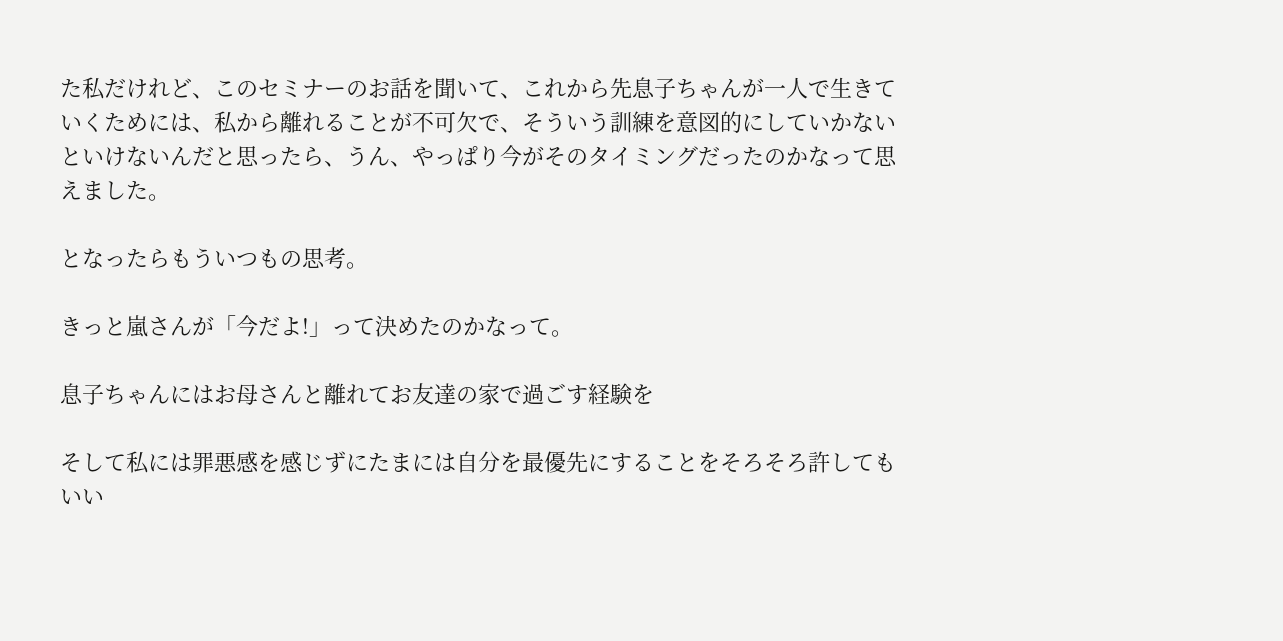た私だけれど、このセミナーのお話を聞いて、これから先息子ちゃんが一人で生きていくためには、私から離れることが不可欠で、そういう訓練を意図的にしていかないといけないんだと思ったら、うん、やっぱり今がそのタイミングだったのかなって思えました。

となったらもういつもの思考。

きっと嵐さんが「今だよ!」って決めたのかなって。

息子ちゃんにはお母さんと離れてお友達の家で過ごす経験を

そして私には罪悪感を感じずにたまには自分を最優先にすることをそろそろ許してもいい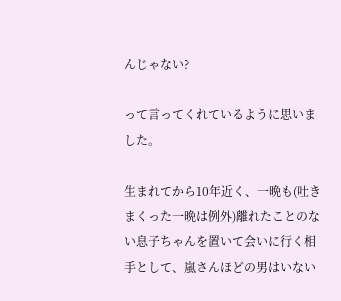んじゃない?

って言ってくれているように思いました。

生まれてから10年近く、一晩も(吐きまくった一晩は例外)離れたことのない息子ちゃんを置いて会いに行く相手として、嵐さんほどの男はいない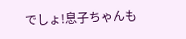でしょ!息子ちゃんも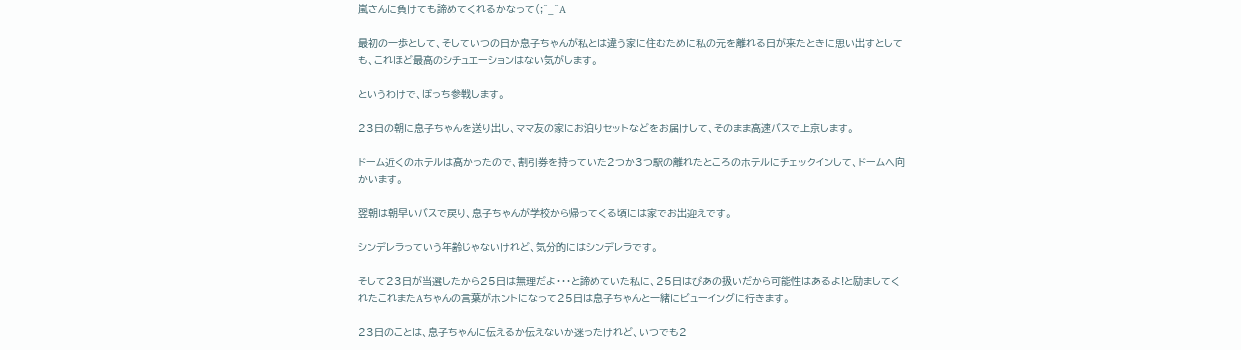嵐さんに負けても諦めてくれるかなって(;^_^A

最初の一歩として、そしていつの日か息子ちゃんが私とは違う家に住むために私の元を離れる日が来たときに思い出すとしても、これほど最高のシチュエーションはない気がします。

というわけで、ぼっち参戦します。

23日の朝に息子ちゃんを送り出し、ママ友の家にお泊りセットなどをお届けして、そのまま高速バスで上京します。

ドーム近くのホテルは高かったので、割引券を持っていた2つか3つ駅の離れたところのホテルにチェックインして、ドームへ向かいます。

翌朝は朝早いバスで戻り、息子ちゃんが学校から帰ってくる頃には家でお出迎えです。

シンデレラっていう年齢じゃないけれど、気分的にはシンデレラです。

そして23日が当選したから25日は無理だよ・・・と諦めていた私に、25日はぴあの扱いだから可能性はあるよ!と励ましてくれたこれまたAちゃんの言葉がホントになって25日は息子ちゃんと一緒にビューイングに行きます。

23日のことは、息子ちゃんに伝えるか伝えないか迷ったけれど、いつでも2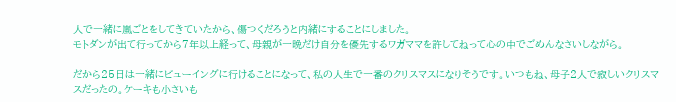人で一緒に嵐ごとをしてきていたから、傷つくだろうと内緒にすることにしました。
モトダンが出て行ってから7年以上経って、母親が一晩だけ自分を優先するワガママを許してねって心の中でごめんなさいしながら。

だから25日は一緒にビューイングに行けることになって、私の人生で一番のクリスマスになりそうです。いつもね、母子2人で寂しいクリスマスだったの。ケーキも小さいも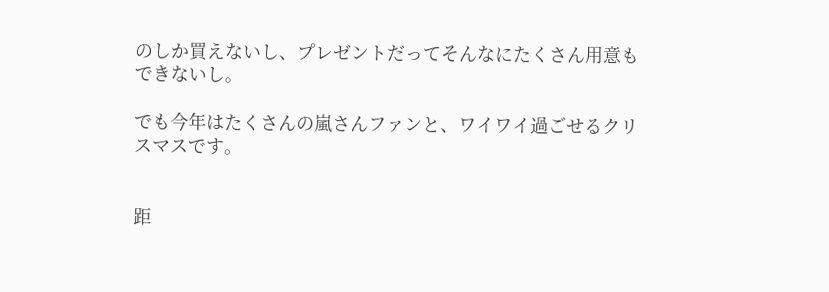のしか買えないし、プレゼントだってそんなにたくさん用意もできないし。

でも今年はたくさんの嵐さんファンと、ワイワイ過ごせるクリスマスです。


距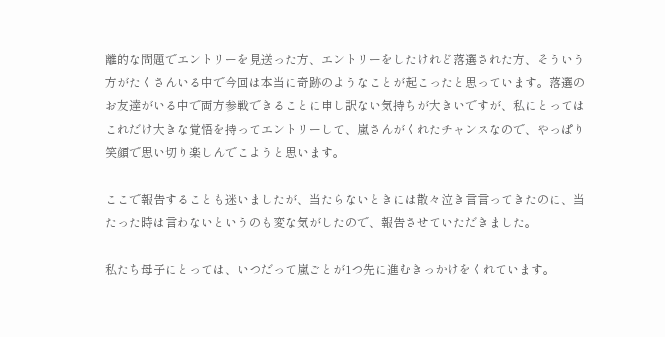離的な問題でエントリーを見送った方、エントリーをしたけれど落選された方、そういう方がたくさんいる中で今回は本当に奇跡のようなことが起こったと思っています。落選のお友達がいる中で両方参戦できることに申し訳ない気持ちが大きいですが、私にとってはこれだけ大きな覚悟を持ってエントリーして、嵐さんがくれたチャンスなので、やっぱり笑顔で思い切り楽しんでこようと思います。

ここで報告することも迷いましたが、当たらないときには散々泣き言言ってきたのに、当たった時は言わないというのも変な気がしたので、報告させていただきました。

私たち母子にとっては、いつだって嵐ごとが1つ先に進むきっかけをくれています。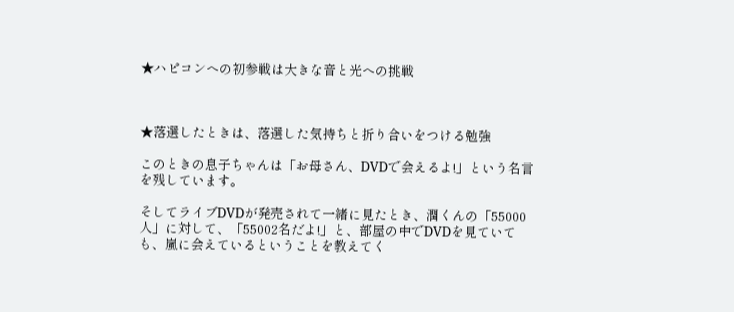★ハピコンへの初参戦は大きな音と光への挑戦



★落選したときは、落選した気持ちと折り合いをつける勉強

このときの息子ちゃんは「お母さん、DVDで会えるよ!」という名言を残しています。

そしてライブDVDが発売されて一緒に見たとき、潤くんの「55000人」に対して、「55002名だよ!」と、部屋の中でDVDを見ていても、嵐に会えているということを教えてく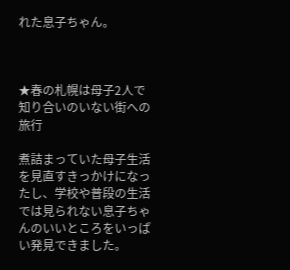れた息子ちゃん。



★春の札幌は母子2人で知り合いのいない街への旅行

煮詰まっていた母子生活を見直すきっかけになったし、学校や普段の生活では見られない息子ちゃんのいいところをいっぱい発見できました。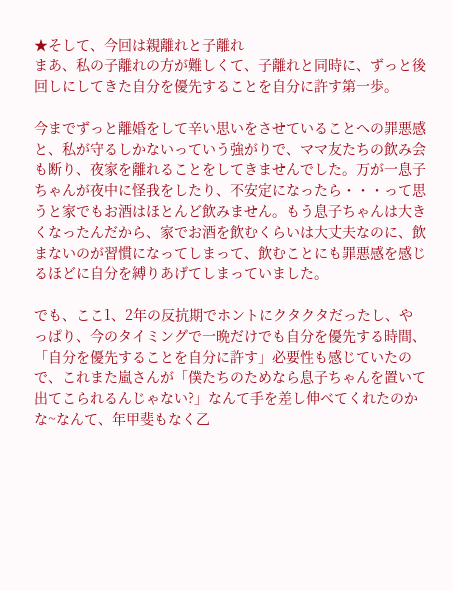★そして、今回は親離れと子離れ
まあ、私の子離れの方が難しくて、子離れと同時に、ずっと後回しにしてきた自分を優先することを自分に許す第一歩。

今までずっと離婚をして辛い思いをさせていることへの罪悪感と、私が守るしかないっていう強がりで、ママ友たちの飲み会も断り、夜家を離れることをしてきませんでした。万が一息子ちゃんが夜中に怪我をしたり、不安定になったら・・・って思うと家でもお酒はほとんど飲みません。もう息子ちゃんは大きくなったんだから、家でお酒を飲むくらいは大丈夫なのに、飲まないのが習慣になってしまって、飲むことにも罪悪感を感じるほどに自分を縛りあげてしまっていました。

でも、ここ1、2年の反抗期でホントにクタクタだったし、やっぱり、今のタイミングで一晩だけでも自分を優先する時間、「自分を優先することを自分に許す」必要性も感じていたので、これまた嵐さんが「僕たちのためなら息子ちゃんを置いて出てこられるんじゃない?」なんて手を差し伸べてくれたのかな~なんて、年甲斐もなく乙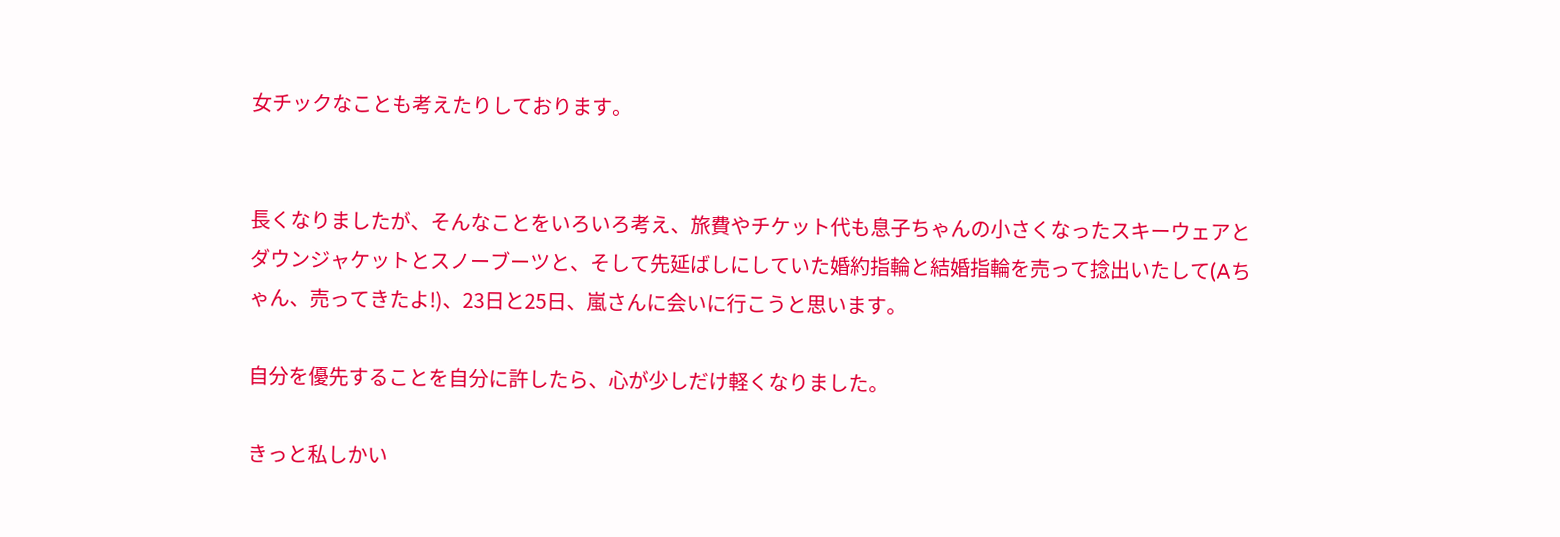女チックなことも考えたりしております。


長くなりましたが、そんなことをいろいろ考え、旅費やチケット代も息子ちゃんの小さくなったスキーウェアとダウンジャケットとスノーブーツと、そして先延ばしにしていた婚約指輪と結婚指輪を売って捻出いたして(Aちゃん、売ってきたよ!)、23日と25日、嵐さんに会いに行こうと思います。

自分を優先することを自分に許したら、心が少しだけ軽くなりました。

きっと私しかい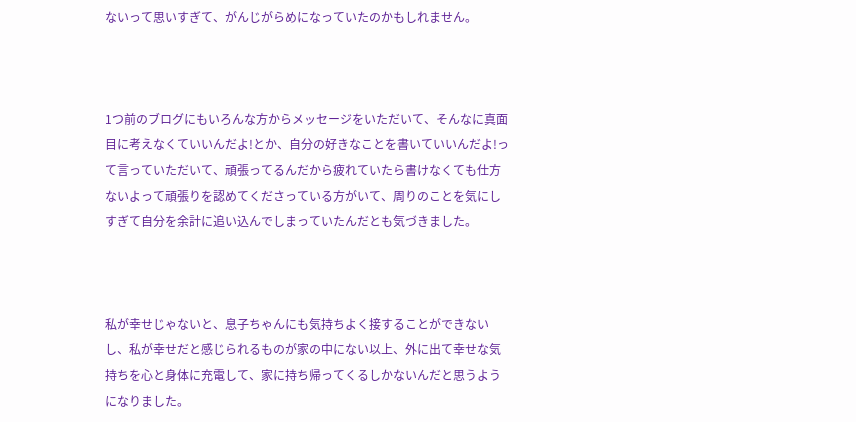ないって思いすぎて、がんじがらめになっていたのかもしれません。



1つ前のブログにもいろんな方からメッセージをいただいて、そんなに真面目に考えなくていいんだよ!とか、自分の好きなことを書いていいんだよ!って言っていただいて、頑張ってるんだから疲れていたら書けなくても仕方ないよって頑張りを認めてくださっている方がいて、周りのことを気にしすぎて自分を余計に追い込んでしまっていたんだとも気づきました。



私が幸せじゃないと、息子ちゃんにも気持ちよく接することができないし、私が幸せだと感じられるものが家の中にない以上、外に出て幸せな気持ちを心と身体に充電して、家に持ち帰ってくるしかないんだと思うようになりました。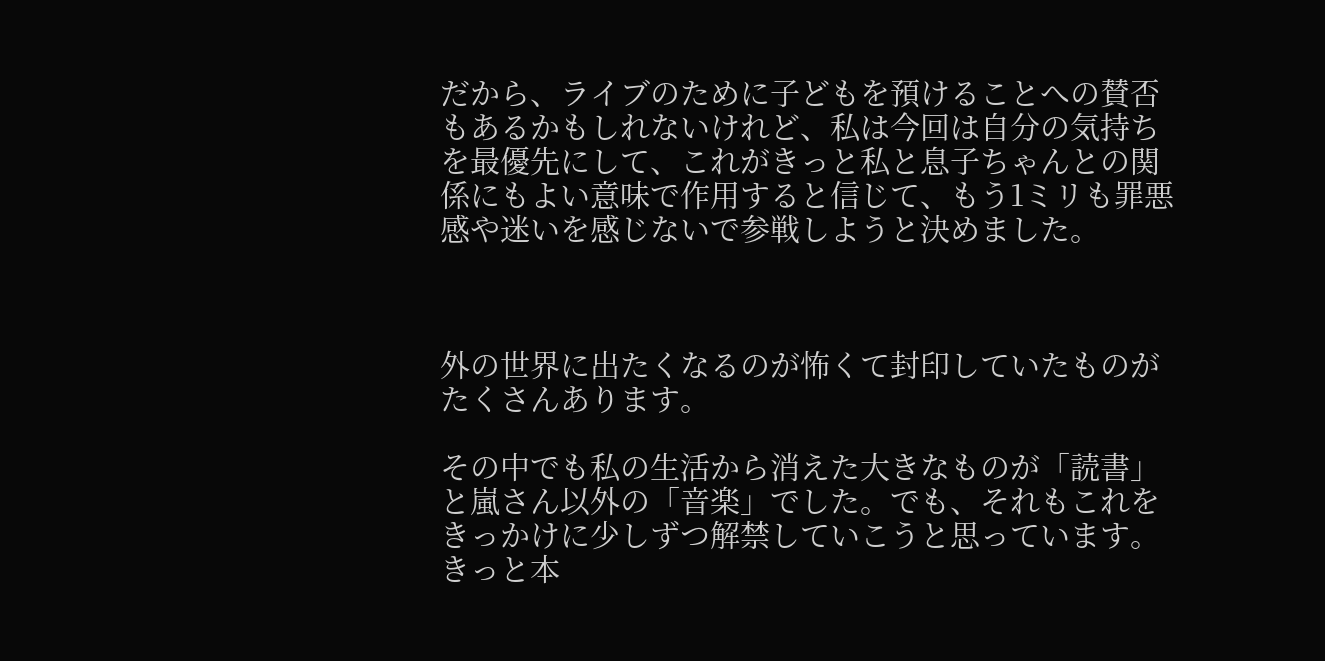だから、ライブのために子どもを預けることへの賛否もあるかもしれないけれど、私は今回は自分の気持ちを最優先にして、これがきっと私と息子ちゃんとの関係にもよい意味で作用すると信じて、もう1ミリも罪悪感や迷いを感じないで参戦しようと決めました。



外の世界に出たくなるのが怖くて封印していたものがたくさんあります。

その中でも私の生活から消えた大きなものが「読書」と嵐さん以外の「音楽」でした。でも、それもこれをきっかけに少しずつ解禁していこうと思っています。きっと本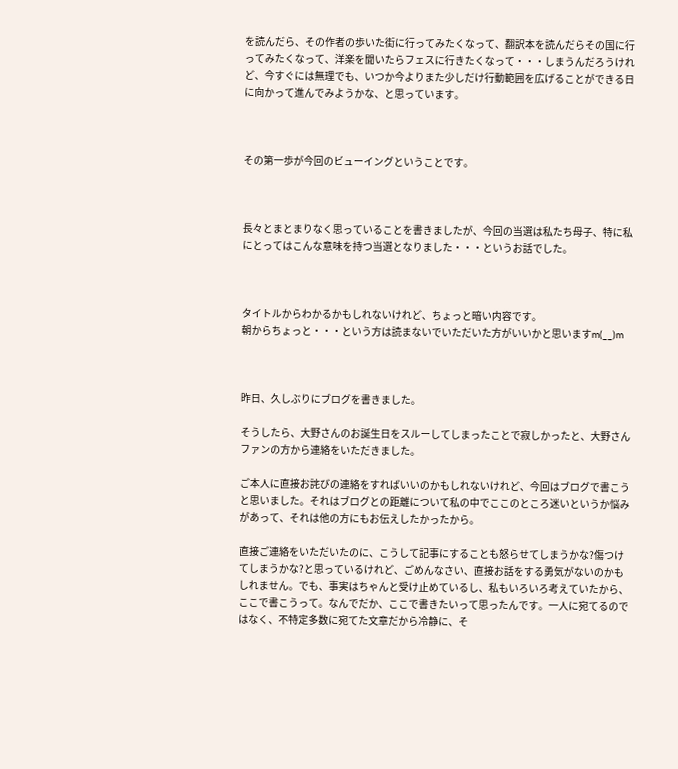を読んだら、その作者の歩いた街に行ってみたくなって、翻訳本を読んだらその国に行ってみたくなって、洋楽を聞いたらフェスに行きたくなって・・・しまうんだろうけれど、今すぐには無理でも、いつか今よりまた少しだけ行動範囲を広げることができる日に向かって進んでみようかな、と思っています。



その第一歩が今回のビューイングということです。



長々とまとまりなく思っていることを書きましたが、今回の当選は私たち母子、特に私にとってはこんな意味を持つ当選となりました・・・というお話でした。



タイトルからわかるかもしれないけれど、ちょっと暗い内容です。
朝からちょっと・・・という方は読まないでいただいた方がいいかと思いますm(__)m



昨日、久しぶりにブログを書きました。

そうしたら、大野さんのお誕生日をスルーしてしまったことで寂しかったと、大野さんファンの方から連絡をいただきました。

ご本人に直接お詫びの連絡をすればいいのかもしれないけれど、今回はブログで書こうと思いました。それはブログとの距離について私の中でここのところ迷いというか悩みがあって、それは他の方にもお伝えしたかったから。

直接ご連絡をいただいたのに、こうして記事にすることも怒らせてしまうかな?傷つけてしまうかな?と思っているけれど、ごめんなさい、直接お話をする勇気がないのかもしれません。でも、事実はちゃんと受け止めているし、私もいろいろ考えていたから、ここで書こうって。なんでだか、ここで書きたいって思ったんです。一人に宛てるのではなく、不特定多数に宛てた文章だから冷静に、そ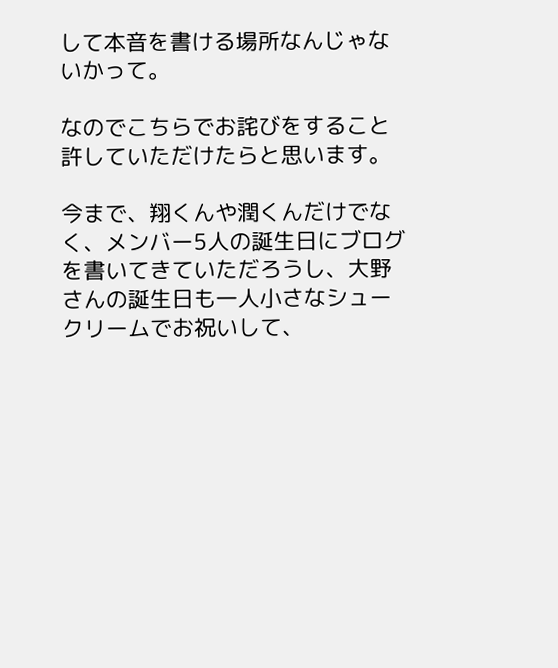して本音を書ける場所なんじゃないかって。

なのでこちらでお詫びをすること許していただけたらと思います。

今まで、翔くんや潤くんだけでなく、メンバー5人の誕生日にブログを書いてきていただろうし、大野さんの誕生日も一人小さなシュークリームでお祝いして、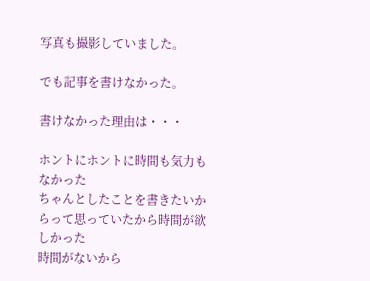写真も撮影していました。

でも記事を書けなかった。

書けなかった理由は・・・

ホントにホントに時間も気力もなかった
ちゃんとしたことを書きたいからって思っていたから時間が欲しかった
時間がないから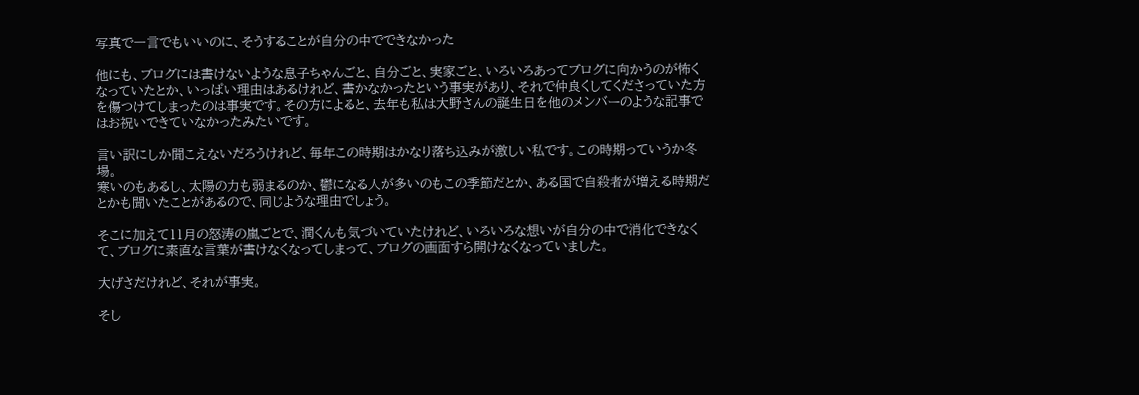写真で一言でもいいのに、そうすることが自分の中でできなかった

他にも、ブログには書けないような息子ちゃんごと、自分ごと、実家ごと、いろいろあってブログに向かうのが怖くなっていたとか、いっぱい理由はあるけれど、書かなかったという事実があり、それで仲良くしてくださっていた方を傷つけてしまったのは事実です。その方によると、去年も私は大野さんの誕生日を他のメンバーのような記事ではお祝いできていなかったみたいです。

言い訳にしか聞こえないだろうけれど、毎年この時期はかなり落ち込みが激しい私です。この時期っていうか冬場。
寒いのもあるし、太陽の力も弱まるのか、鬱になる人が多いのもこの季節だとか、ある国で自殺者が増える時期だとかも聞いたことがあるので、同じような理由でしょう。

そこに加えて11月の怒涛の嵐ごとで、潤くんも気づいていたけれど、いろいろな想いが自分の中で消化できなくて、ブログに素直な言葉が書けなくなってしまって、ブログの画面すら開けなくなっていました。

大げさだけれど、それが事実。

そし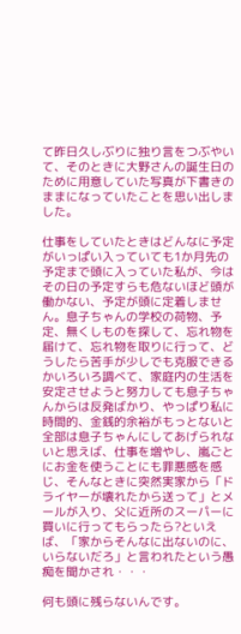て昨日久しぶりに独り言をつぶやいて、そのときに大野さんの誕生日のために用意していた写真が下書きのままになっていたことを思い出しました。

仕事をしていたときはどんなに予定がいっぱい入っていても1か月先の予定まで頭に入っていた私が、今はその日の予定すらも危ないほど頭が働かない、予定が頭に定着しません。息子ちゃんの学校の荷物、予定、無くしものを探して、忘れ物を届けて、忘れ物を取りに行って、どうしたら苦手が少しでも克服できるかいろいろ調べて、家庭内の生活を安定させようと努力しても息子ちゃんからは反発ばかり、やっぱり私に時間的、金銭的余裕がもっとないと全部は息子ちゃんにしてあげられないと思えば、仕事を増やし、嵐ごとにお金を使うことにも罪悪感を感じ、そんなときに突然実家から「ドライヤーが壊れたから送って」とメールが入り、父に近所のスーパーに買いに行ってもらったら?といえば、「家からそんなに出ないのに、いらないだろ」と言われたという愚痴を聞かされ・・・

何も頭に残らないんです。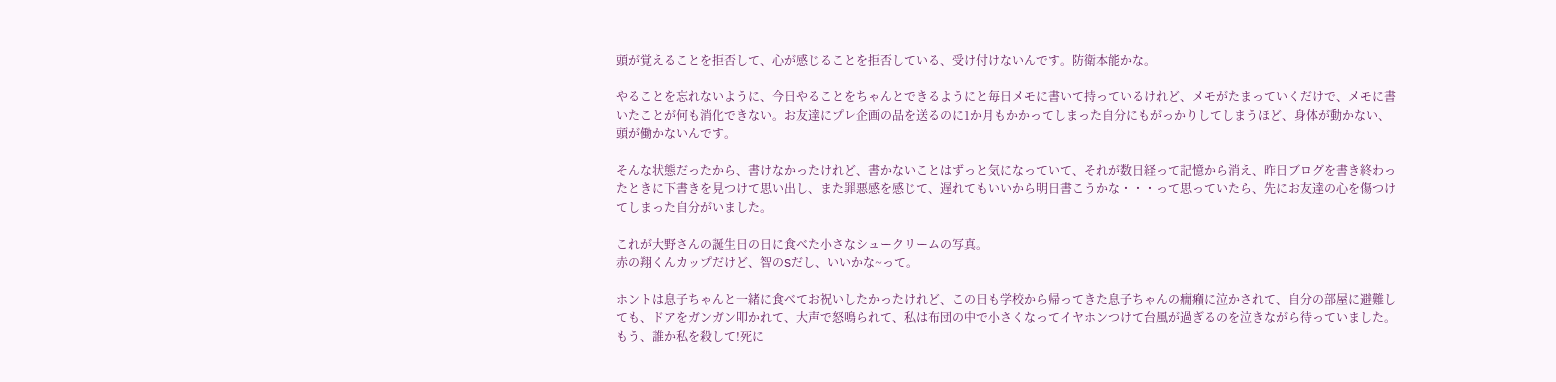頭が覚えることを拒否して、心が感じることを拒否している、受け付けないんです。防衛本能かな。

やることを忘れないように、今日やることをちゃんとできるようにと毎日メモに書いて持っているけれど、メモがたまっていくだけで、メモに書いたことが何も消化できない。お友達にプレ企画の品を送るのに1か月もかかってしまった自分にもがっかりしてしまうほど、身体が動かない、頭が働かないんです。

そんな状態だったから、書けなかったけれど、書かないことはずっと気になっていて、それが数日経って記憶から消え、昨日ブログを書き終わったときに下書きを見つけて思い出し、また罪悪感を感じて、遅れてもいいから明日書こうかな・・・って思っていたら、先にお友達の心を傷つけてしまった自分がいました。

これが大野さんの誕生日の日に食べた小さなシュークリームの写真。
赤の翔くんカップだけど、智のSだし、いいかな~って。

ホントは息子ちゃんと一緒に食べてお祝いしたかったけれど、この日も学校から帰ってきた息子ちゃんの癇癪に泣かされて、自分の部屋に避難しても、ドアをガンガン叩かれて、大声で怒鳴られて、私は布団の中で小さくなってイヤホンつけて台風が過ぎるのを泣きながら待っていました。もう、誰か私を殺して!死に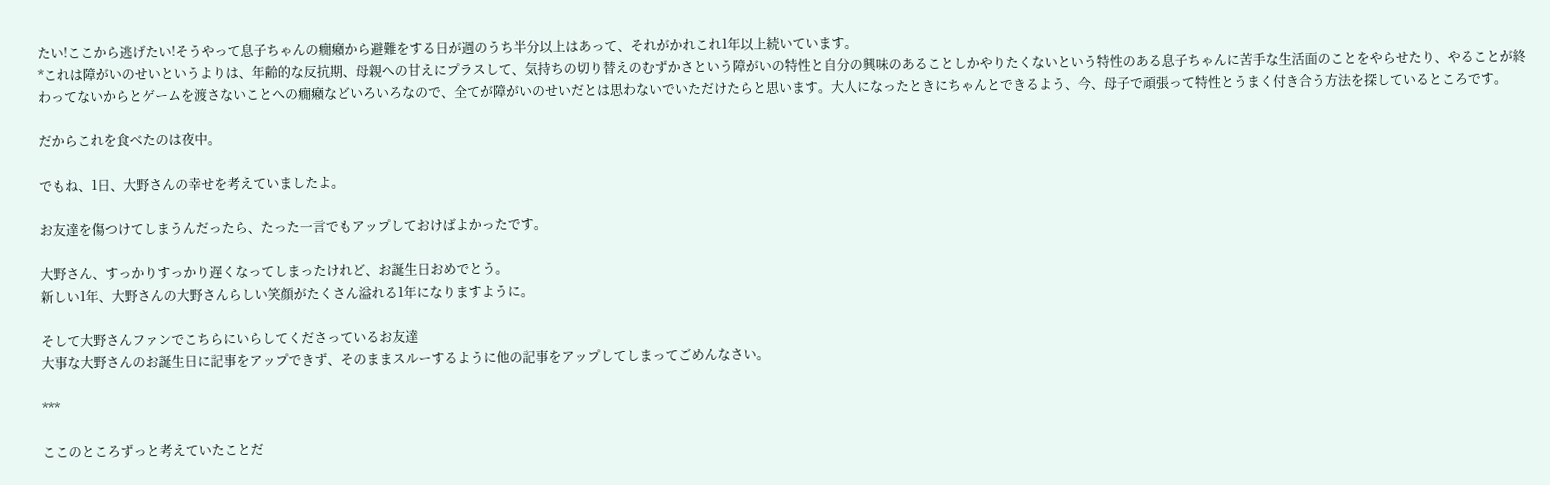たい!ここから逃げたい!そうやって息子ちゃんの癇癪から避難をする日が週のうち半分以上はあって、それがかれこれ1年以上続いています。
*これは障がいのせいというよりは、年齢的な反抗期、母親への甘えにプラスして、気持ちの切り替えのむずかさという障がいの特性と自分の興味のあることしかやりたくないという特性のある息子ちゃんに苦手な生活面のことをやらせたり、やることが終わってないからとゲームを渡さないことへの癇癪などいろいろなので、全てが障がいのせいだとは思わないでいただけたらと思います。大人になったときにちゃんとできるよう、今、母子で頑張って特性とうまく付き合う方法を探しているところです。

だからこれを食べたのは夜中。

でもね、1日、大野さんの幸せを考えていましたよ。

お友達を傷つけてしまうんだったら、たった一言でもアップしておけばよかったです。

大野さん、すっかりすっかり遅くなってしまったけれど、お誕生日おめでとう。
新しい1年、大野さんの大野さんらしい笑顔がたくさん溢れる1年になりますように。

そして大野さんファンでこちらにいらしてくださっているお友達
大事な大野さんのお誕生日に記事をアップできず、そのままスルーするように他の記事をアップしてしまってごめんなさい。

***

ここのところずっと考えていたことだ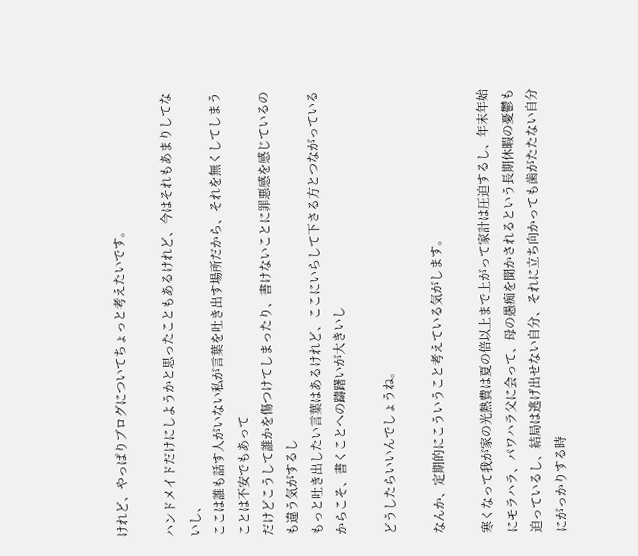けれど、やっぱりブログについてちょっと考えたいです。

ハンドメイドだけにしようかと思ったこともあるけれど、今はそれもあまりしてないし、
ここは誰も話す人がいない私が言葉を吐き出す場所だから、それを無くしてしまうことは不安でもあって
だけどこうして誰かを傷つけてしまったり、書けないことに罪悪感を感じているのも違う気がするし
もっと吐き出したい言葉はあるけれど、ここにいらして下さる方とつながっているからこそ、書くことへの躊躇いが大きいし

どうしたらいいんでしょうね。

なんか、定期的にこういうこと考えている気がします。

寒くなって我が家の光熱費は夏の倍以上まで上がって家計は圧迫するし、年末年始にモラハラ、パワハラ父に会って、母の愚痴を聞かされるという長期休暇の憂鬱も迫っているし、結局は逃げ出せない自分、それに立ち向かっても歯がたたない自分にがっかりする時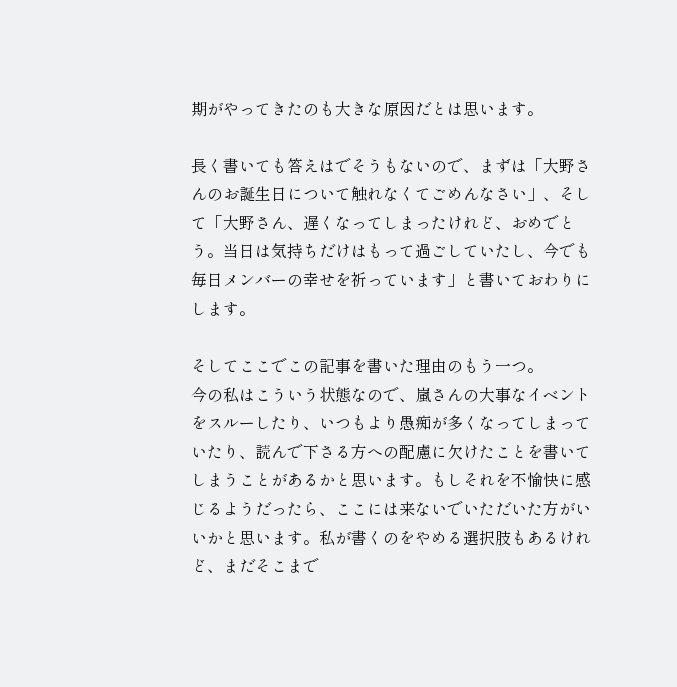期がやってきたのも大きな原因だとは思います。

長く書いても答えはでそうもないので、まずは「大野さんのお誕生日について触れなくてごめんなさい」、そして「大野さん、遅くなってしまったけれど、おめでとう。当日は気持ちだけはもって過ごしていたし、今でも毎日メンバーの幸せを祈っています」と書いておわりにします。

そしてここでこの記事を書いた理由のもう一つ。
今の私はこういう状態なので、嵐さんの大事なイベントをスルーしたり、いつもより愚痴が多くなってしまっていたり、読んで下さる方への配慮に欠けたことを書いてしまうことがあるかと思います。もしそれを不愉快に感じるようだったら、ここには来ないでいただいた方がいいかと思います。私が書くのをやめる選択肢もあるけれど、まだそこまで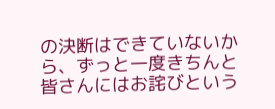の決断はできていないから、ずっと一度きちんと皆さんにはお詫びという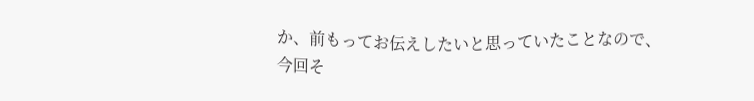か、前もってお伝えしたいと思っていたことなので、今回そ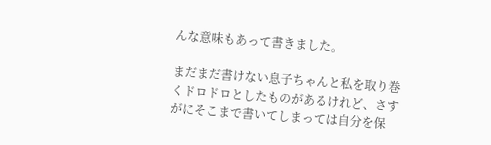んな意味もあって書きました。

まだまだ書けない息子ちゃんと私を取り巻くドロドロとしたものがあるけれど、さすがにそこまで書いてしまっては自分を保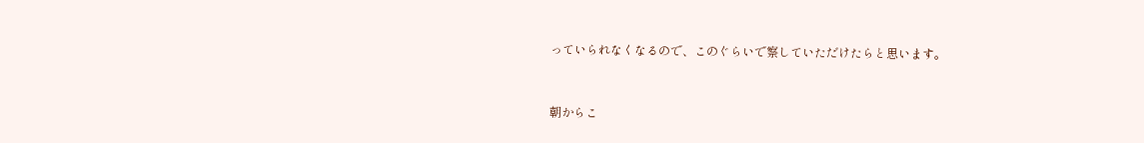っていられなくなるので、このぐらいで察していただけたらと思います。


朝からこ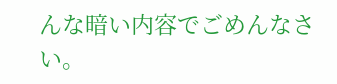んな暗い内容でごめんなさい。